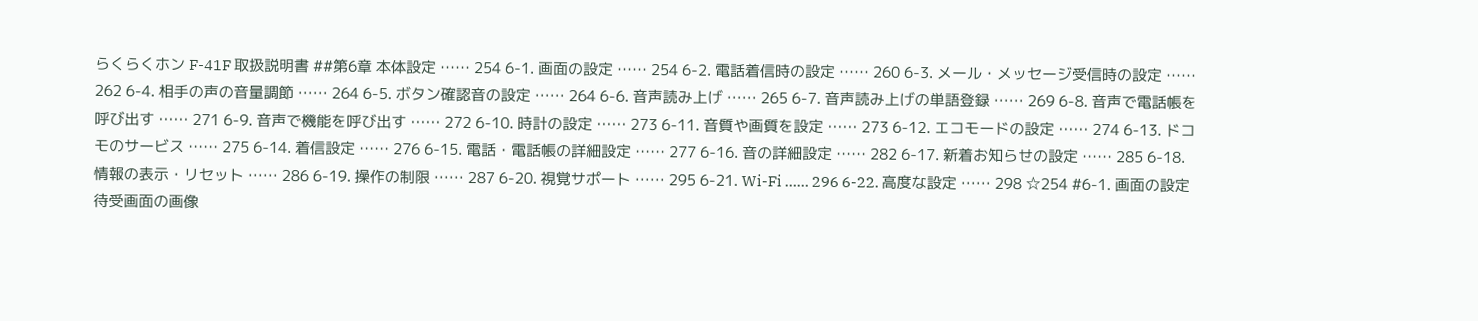らくらくホン F-41F 取扱説明書 ##第6章 本体設定 …… 254 6-1. 画面の設定 …… 254 6-2. 電話着信時の設定 …… 260 6-3. メール・メッセージ受信時の設定 …… 262 6-4. 相手の声の音量調節 …… 264 6-5. ボタン確認音の設定 …… 264 6-6. 音声読み上げ …… 265 6-7. 音声読み上げの単語登録 …… 269 6-8. 音声で電話帳を呼び出す …… 271 6-9. 音声で機能を呼び出す …… 272 6-10. 時計の設定 …… 273 6-11. 音質や画質を設定 …… 273 6-12. エコモードの設定 …… 274 6-13. ドコモのサービス …… 275 6-14. 着信設定 …… 276 6-15. 電話・電話帳の詳細設定 …… 277 6-16. 音の詳細設定 …… 282 6-17. 新着お知らせの設定 …… 285 6-18. 情報の表示・リセット …… 286 6-19. 操作の制限 …… 287 6-20. 視覚サポート …… 295 6-21. Wi-Fi …… 296 6-22. 高度な設定 …… 298 ☆254 #6-1. 画面の設定 待受画面の画像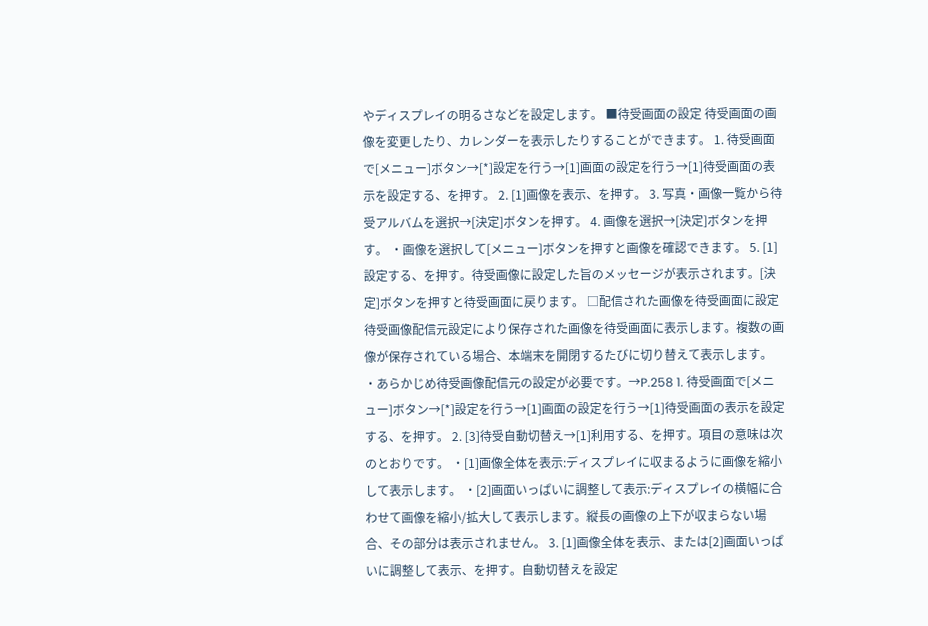やディスプレイの明るさなどを設定します。 ■待受画面の設定 待受画面の画像を変更したり、カレンダーを表示したりすることができます。 1. 待受画面で[メニュー]ボタン→[*]設定を行う→[1]画面の設定を行う→[1]待受画面の表示を設定する、を押す。 2. [1]画像を表示、を押す。 3. 写真・画像一覧から待受アルバムを選択→[決定]ボタンを押す。 4. 画像を選択→[決定]ボタンを押す。 ・画像を選択して[メニュー]ボタンを押すと画像を確認できます。 5. [1]設定する、を押す。待受画像に設定した旨のメッセージが表示されます。[決定]ボタンを押すと待受画面に戻ります。 □配信された画像を待受画面に設定 待受画像配信元設定により保存された画像を待受画面に表示します。複数の画像が保存されている場合、本端末を開閉するたびに切り替えて表示します。 ・あらかじめ待受画像配信元の設定が必要です。→P.258 1. 待受画面で[メニュー]ボタン→[*]設定を行う→[1]画面の設定を行う→[1]待受画面の表示を設定する、を押す。 2. [3]待受自動切替え→[1]利用する、を押す。項目の意味は次のとおりです。 ・[1]画像全体を表示:ディスプレイに収まるように画像を縮小して表示します。 ・[2]画面いっぱいに調整して表示:ディスプレイの横幅に合わせて画像を縮小/拡大して表示します。縦長の画像の上下が収まらない場合、その部分は表示されません。 3. [1]画像全体を表示、または[2]画面いっぱいに調整して表示、を押す。自動切替えを設定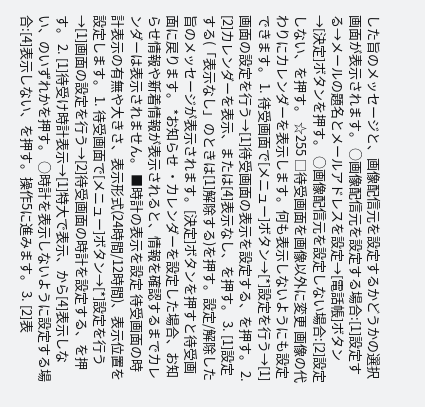した旨のメッセージと、画像配信元を設定するかどうかの選択画面が表示されます。 ○画像配信元を設定する場合:[1]設定する→メールの題名とメールアドレスを設定→[電話帳]ボタン→[決定]ボタンを押す。 ○画像配信元を設定しない場合:[2]設定しない、を押す。 ☆255 □待受画面を画像以外に変更 画像の代わりにカレンダーを表示します。何も表示しないようにも設定できます。 1. 待受画面で[メニュー]ボタン→[*]設定を行う→[1]画面の設定を行う→[1]待受画面の表示を設定する、を押す。 2. [2]カレンダーを表示、または[4]表示なし、を押す。 3. [1]設定する(「表示なし」のときは[1]解除する)を押す。設定/解除した旨のメッセージが表示されます。[決定]ボタンを押すと待受画面に戻ります。 *お知らせ ・カレンダーを設定した場合、お知らせ情報や新着情報が表示されると、情報を確認するまでカレンダーは表示されません。 ■時計の表示を設定 待受画面の時計表示の有無や大きさ、表示形式(24時間/12時間)、表示位置を設定します。 1. 待受画面で[メニュー]ボタン→[*]設定を行う→[1]画面の設定を行う→[2]待受画面の時計を設定する、を押す。 2. [1]待受け時計表示→[1]特大で表示、から[4]表示しない、のいずれかを押す。 ○時計を表示しないように設定する場合:[4]表示しない、を押す。操作5に進みます。 3. [2]表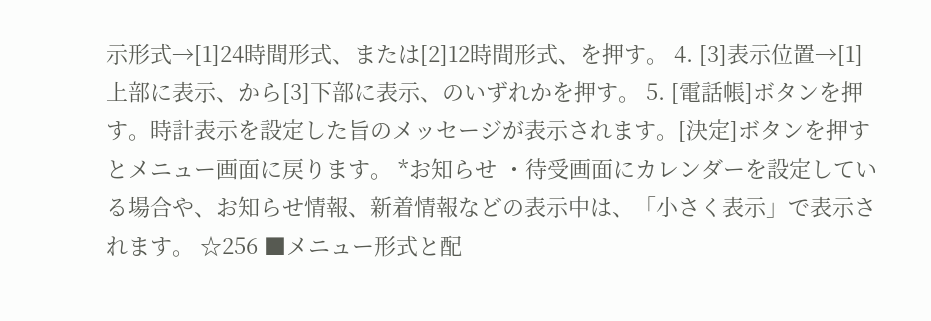示形式→[1]24時間形式、または[2]12時間形式、を押す。 4. [3]表示位置→[1]上部に表示、から[3]下部に表示、のいずれかを押す。 5. [電話帳]ボタンを押す。時計表示を設定した旨のメッセージが表示されます。[決定]ボタンを押すとメニュー画面に戻ります。 *お知らせ ・待受画面にカレンダーを設定している場合や、お知らせ情報、新着情報などの表示中は、「小さく表示」で表示されます。 ☆256 ■メニュー形式と配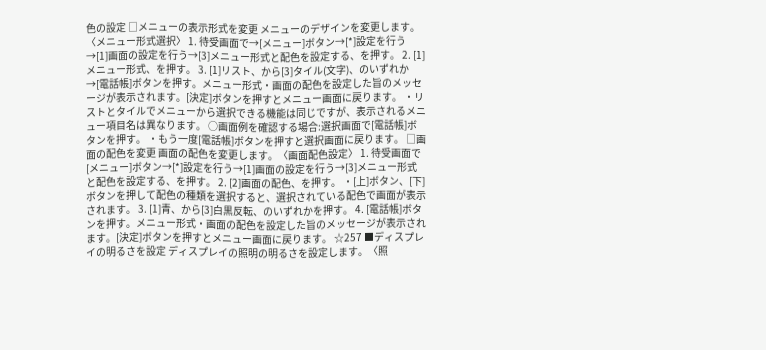色の設定 □メニューの表示形式を変更 メニューのデザインを変更します。〈メニュー形式選択〉 1. 待受画面で→[メニュー]ボタン→[*]設定を行う→[1]画面の設定を行う→[3]メニュー形式と配色を設定する、を押す。 2. [1]メニュー形式、を押す。 3. [1]リスト、から[3]タイル(文字)、のいずれか→[電話帳]ボタンを押す。メニュー形式・画面の配色を設定した旨のメッセージが表示されます。[決定]ボタンを押すとメニュー画面に戻ります。 ・リストとタイルでメニューから選択できる機能は同じですが、表示されるメニュー項目名は異なります。 ○画面例を確認する場合:選択画面で[電話帳]ボタンを押す。 ・もう一度[電話帳]ボタンを押すと選択画面に戻ります。 □画面の配色を変更 画面の配色を変更します。〈画面配色設定〉 1. 待受画面で[メニュー]ボタン→[*]設定を行う→[1]画面の設定を行う→[3]メニュー形式と配色を設定する、を押す。 2. [2]画面の配色、を押す。 ・[上]ボタン、[下]ボタンを押して配色の種類を選択すると、選択されている配色で画面が表示されます。 3. [1]青、から[3]白黒反転、のいずれかを押す。 4. [電話帳]ボタンを押す。メニュー形式・画面の配色を設定した旨のメッセージが表示されます。[決定]ボタンを押すとメニュー画面に戻ります。 ☆257 ■ディスプレイの明るさを設定 ディスプレイの照明の明るさを設定します。〈照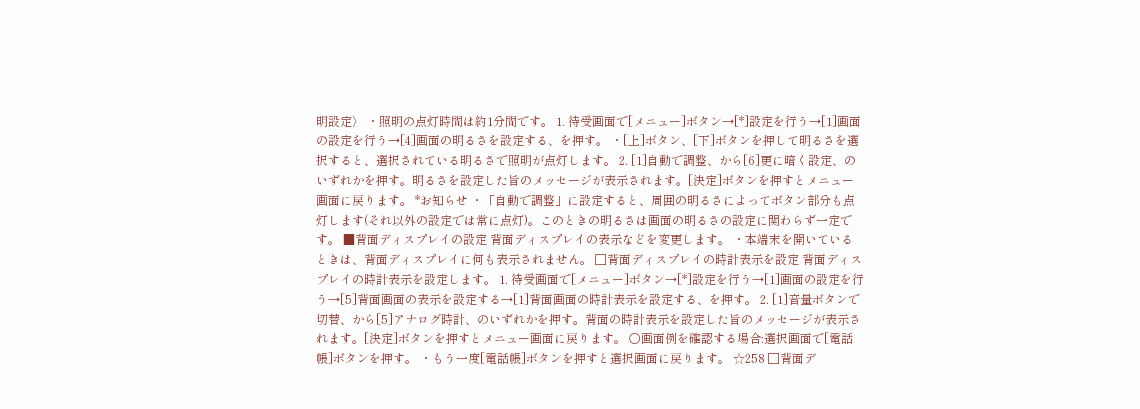明設定〉 ・照明の点灯時間は約1分間です。 1. 待受画面で[メニュー]ボタン→[*]設定を行う→[1]画面の設定を行う→[4]画面の明るさを設定する、を押す。 ・[上]ボタン、[下]ボタンを押して明るさを選択すると、選択されている明るさで照明が点灯します。 2. [1]自動で調整、から[6]更に暗く設定、のいずれかを押す。明るさを設定した旨のメッセージが表示されます。[決定]ボタンを押すとメニュー画面に戻ります。 *お知らせ ・「自動で調整」に設定すると、周囲の明るさによってボタン部分も点灯します(それ以外の設定では常に点灯)。このときの明るさは画面の明るさの設定に関わらず一定です。 ■背面ディスプレイの設定 背面ディスプレイの表示などを変更します。 ・本端末を開いているときは、背面ディスプレイに何も表示されません。 □背面ディスプレイの時計表示を設定 背面ディスプレイの時計表示を設定します。 1. 待受画面で[メニュー]ボタン→[*]設定を行う→[1]画面の設定を行う→[5]背面画面の表示を設定する→[1]背面画面の時計表示を設定する、を押す。 2. [1]音量ボタンで切替、から[5]アナログ時計、のいずれかを押す。背面の時計表示を設定した旨のメッセージが表示されます。[決定]ボタンを押すとメニュー画面に戻ります。 ○画面例を確認する場合:選択画面で[電話帳]ボタンを押す。 ・もう一度[電話帳]ボタンを押すと選択画面に戻ります。 ☆258 □背面デ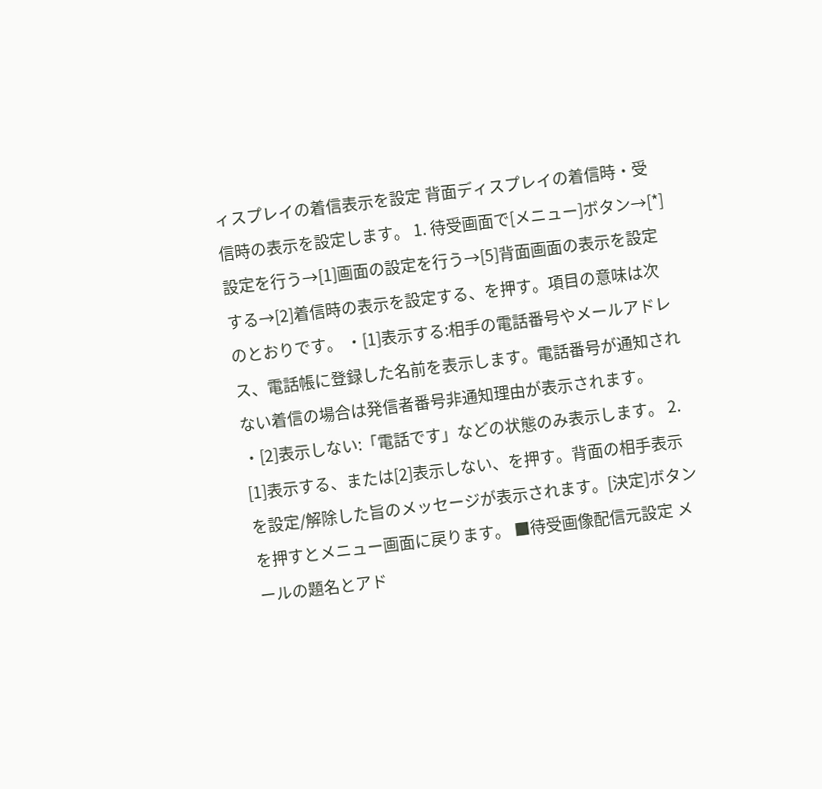ィスプレイの着信表示を設定 背面ディスプレイの着信時・受信時の表示を設定します。 1. 待受画面で[メニュー]ボタン→[*]設定を行う→[1]画面の設定を行う→[5]背面画面の表示を設定する→[2]着信時の表示を設定する、を押す。項目の意味は次のとおりです。 ・[1]表示する:相手の電話番号やメールアドレス、電話帳に登録した名前を表示します。電話番号が通知されない着信の場合は発信者番号非通知理由が表示されます。 ・[2]表示しない:「電話です」などの状態のみ表示します。 2. [1]表示する、または[2]表示しない、を押す。背面の相手表示を設定/解除した旨のメッセージが表示されます。[決定]ボタンを押すとメニュー画面に戻ります。 ■待受画像配信元設定 メールの題名とアド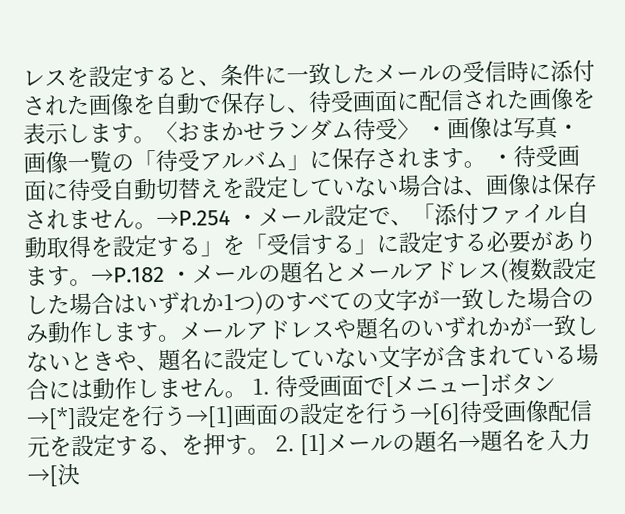レスを設定すると、条件に一致したメールの受信時に添付された画像を自動で保存し、待受画面に配信された画像を表示します。〈おまかせランダム待受〉 ・画像は写真・画像一覧の「待受アルバム」に保存されます。 ・待受画面に待受自動切替えを設定していない場合は、画像は保存されません。→P.254 ・メール設定で、「添付ファイル自動取得を設定する」を「受信する」に設定する必要があります。→P.182 ・メールの題名とメールアドレス(複数設定した場合はいずれか1つ)のすべての文字が一致した場合のみ動作します。メールアドレスや題名のいずれかが一致しないときや、題名に設定していない文字が含まれている場合には動作しません。 1. 待受画面で[メニュー]ボタン→[*]設定を行う→[1]画面の設定を行う→[6]待受画像配信元を設定する、を押す。 2. [1]メールの題名→題名を入力→[決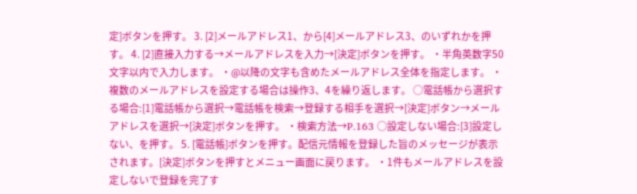定]ボタンを押す。 3. [2]メールアドレス1、から[4]メールアドレス3、のいずれかを押す。 4. [2]直接入力する→メールアドレスを入力→[決定]ボタンを押す。 ・半角英数字50文字以内で入力します。 ・@以降の文字も含めたメールアドレス全体を指定します。 ・複数のメールアドレスを設定する場合は操作3、4を繰り返します。 ○電話帳から選択する場合:[1]電話帳から選択→電話帳を検索→登録する相手を選択→[決定]ボタン→メールアドレスを選択→[決定]ボタンを押す。 ・検索方法→P.163 ○設定しない場合:[3]設定しない、を押す。 5. [電話帳]ボタンを押す。配信元情報を登録した旨のメッセージが表示されます。[決定]ボタンを押すとメニュー画面に戻ります。 ・1件もメールアドレスを設定しないで登録を完了す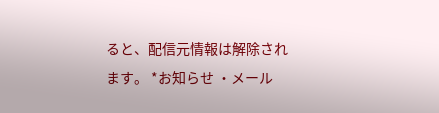ると、配信元情報は解除されます。 *お知らせ ・メール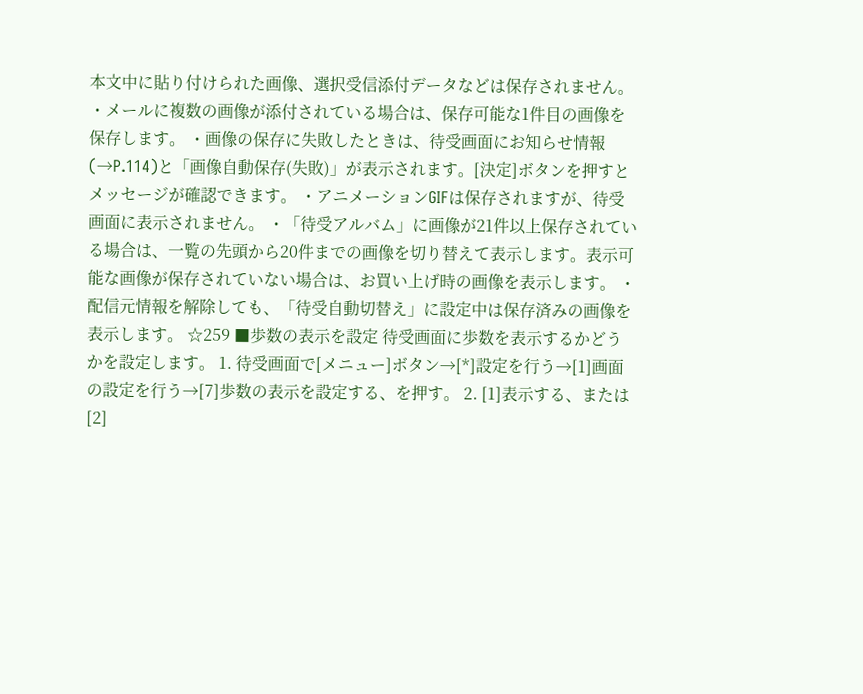本文中に貼り付けられた画像、選択受信添付データなどは保存されません。 ・メールに複数の画像が添付されている場合は、保存可能な1件目の画像を保存します。 ・画像の保存に失敗したときは、待受画面にお知らせ情報(→P.114)と「画像自動保存(失敗)」が表示されます。[決定]ボタンを押すとメッセージが確認できます。 ・アニメーションGIFは保存されますが、待受画面に表示されません。 ・「待受アルバム」に画像が21件以上保存されている場合は、一覧の先頭から20件までの画像を切り替えて表示します。表示可能な画像が保存されていない場合は、お買い上げ時の画像を表示します。 ・配信元情報を解除しても、「待受自動切替え」に設定中は保存済みの画像を表示します。 ☆259 ■歩数の表示を設定 待受画面に歩数を表示するかどうかを設定します。 1. 待受画面で[メニュー]ボタン→[*]設定を行う→[1]画面の設定を行う→[7]歩数の表示を設定する、を押す。 2. [1]表示する、または[2]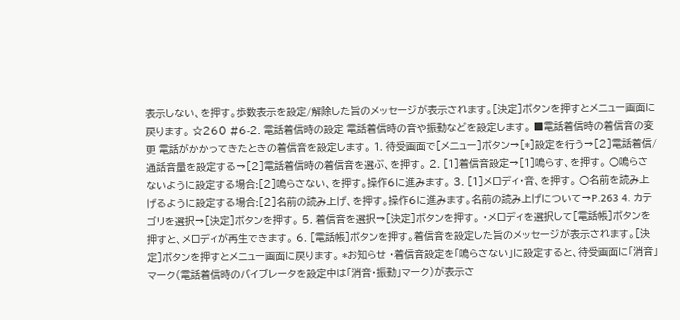表示しない、を押す。歩数表示を設定/解除した旨のメッセージが表示されます。[決定]ボタンを押すとメニュー画面に戻ります。 ☆260 #6-2. 電話着信時の設定 電話着信時の音や振動などを設定します。 ■電話着信時の着信音の変更 電話がかかってきたときの着信音を設定します。 1. 待受画面で[メニュー]ボタン→[*]設定を行う→[2]電話着信/通話音量を設定する→[2]電話着信時の着信音を選ぶ、を押す。 2. [1]着信音設定→[1]鳴らす、を押す。 ○鳴らさないように設定する場合:[2]鳴らさない、を押す。操作6に進みます。 3. [1]メロディ・音、を押す。 ○名前を読み上げるように設定する場合:[2]名前の読み上げ、を押す。操作6に進みます。名前の読み上げについて→P.263 4. カテゴリを選択→[決定]ボタンを押す。 5. 着信音を選択→[決定]ボタンを押す。 ・メロディを選択して[電話帳]ボタンを押すと、メロディが再生できます。 6. [電話帳]ボタンを押す。着信音を設定した旨のメッセージが表示されます。[決定]ボタンを押すとメニュー画面に戻ります。 *お知らせ ・着信音設定を「鳴らさない」に設定すると、待受画面に「消音」マーク(電話着信時のバイブレータを設定中は「消音・振動」マーク)が表示さ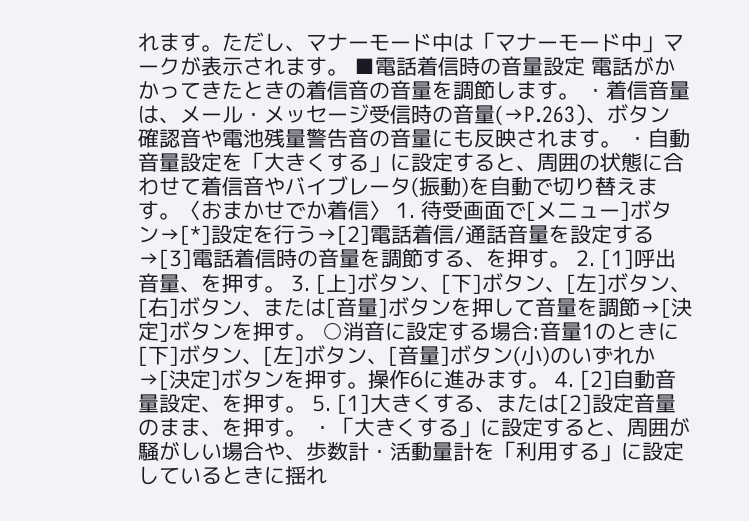れます。ただし、マナーモード中は「マナーモード中」マークが表示されます。 ■電話着信時の音量設定 電話がかかってきたときの着信音の音量を調節します。 ・着信音量は、メール・メッセージ受信時の音量(→P.263)、ボタン確認音や電池残量警告音の音量にも反映されます。 ・自動音量設定を「大きくする」に設定すると、周囲の状態に合わせて着信音やバイブレータ(振動)を自動で切り替えます。〈おまかせでか着信〉 1. 待受画面で[メニュー]ボタン→[*]設定を行う→[2]電話着信/通話音量を設定する→[3]電話着信時の音量を調節する、を押す。 2. [1]呼出音量、を押す。 3. [上]ボタン、[下]ボタン、[左]ボタン、[右]ボタン、または[音量]ボタンを押して音量を調節→[決定]ボタンを押す。 ○消音に設定する場合:音量1のときに[下]ボタン、[左]ボタン、[音量]ボタン(小)のいずれか→[決定]ボタンを押す。操作6に進みます。 4. [2]自動音量設定、を押す。 5. [1]大きくする、または[2]設定音量のまま、を押す。 ・「大きくする」に設定すると、周囲が騒がしい場合や、歩数計・活動量計を「利用する」に設定しているときに揺れ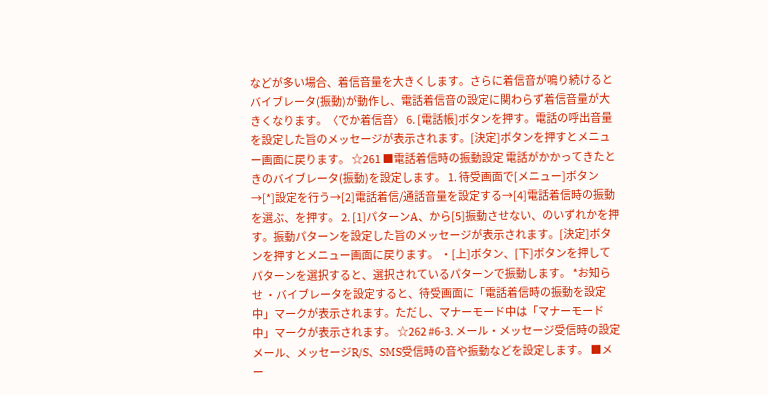などが多い場合、着信音量を大きくします。さらに着信音が鳴り続けるとバイブレータ(振動)が動作し、電話着信音の設定に関わらず着信音量が大きくなります。〈でか着信音〉 6. [電話帳]ボタンを押す。電話の呼出音量を設定した旨のメッセージが表示されます。[決定]ボタンを押すとメニュー画面に戻ります。 ☆261 ■電話着信時の振動設定 電話がかかってきたときのバイブレータ(振動)を設定します。 1. 待受画面で[メニュー]ボタン→[*]設定を行う→[2]電話着信/通話音量を設定する→[4]電話着信時の振動を選ぶ、を押す。 2. [1]パターンA、から[5]振動させない、のいずれかを押す。振動パターンを設定した旨のメッセージが表示されます。[決定]ボタンを押すとメニュー画面に戻ります。 ・[上]ボタン、[下]ボタンを押してパターンを選択すると、選択されているパターンで振動します。 *お知らせ ・バイブレータを設定すると、待受画面に「電話着信時の振動を設定中」マークが表示されます。ただし、マナーモード中は「マナーモード中」マークが表示されます。 ☆262 #6-3. メール・メッセージ受信時の設定 メール、メッセージR/S、SMS受信時の音や振動などを設定します。 ■メー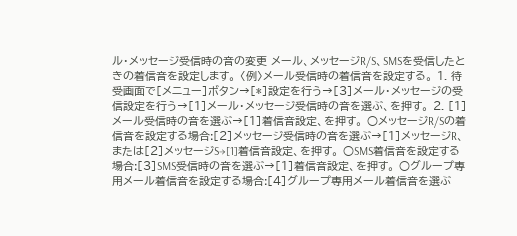ル・メッセージ受信時の音の変更 メール、メッセージR/S、SMSを受信したときの着信音を設定します。 〈例〉メール受信時の着信音を設定する。 1. 待受画面で[メニュー]ボタン→[*]設定を行う→[3]メール・メッセージの受信設定を行う→[1]メール・メッセージ受信時の音を選ぶ、を押す。 2. [1]メール受信時の音を選ぶ→[1]着信音設定、を押す。 ○メッセージR/Sの着信音を設定する場合:[2]メッセージ受信時の音を選ぶ→[1]メッセージR、または[2]メッセージS→[1]着信音設定、を押す。 ○SMS着信音を設定する場合:[3]SMS受信時の音を選ぶ→[1]着信音設定、を押す。 ○グループ専用メール着信音を設定する場合:[4]グループ専用メール着信音を選ぶ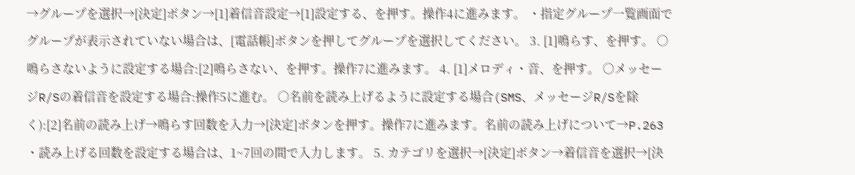→グループを選択→[決定]ボタン→[1]着信音設定→[1]設定する、を押す。操作4に進みます。 ・指定グループ一覧画面でグループが表示されていない場合は、[電話帳]ボタンを押してグループを選択してください。 3. [1]鳴らす、を押す。 ○鳴らさないように設定する場合:[2]鳴らさない、を押す。操作7に進みます。 4. [1]メロディ・音、を押す。 ○メッセージR/Sの着信音を設定する場合:操作5に進む。 ○名前を読み上げるように設定する場合(SMS、メッセージR/Sを除く):[2]名前の読み上げ→鳴らす回数を入力→[決定]ボタンを押す。操作7に進みます。名前の読み上げについて→P.263 ・読み上げる回数を設定する場合は、1~7回の間で入力します。 5. カテゴリを選択→[決定]ボタン→着信音を選択→[決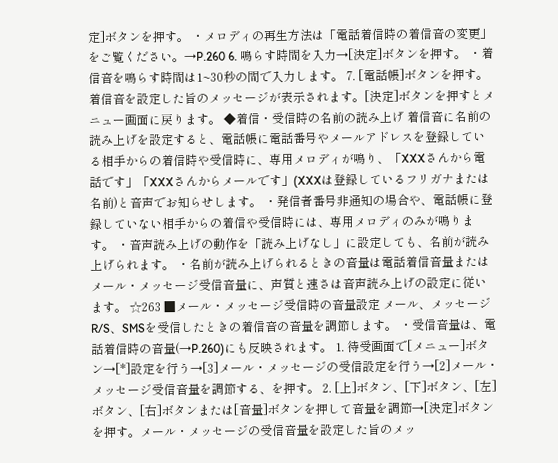定]ボタンを押す。 ・メロディの再生方法は「電話着信時の着信音の変更」をご覧ください。→P.260 6. 鳴らす時間を入力→[決定]ボタンを押す。 ・着信音を鳴らす時間は1~30秒の間で入力します。 7. [電話帳]ボタンを押す。着信音を設定した旨のメッセージが表示されます。[決定]ボタンを押すとメニュー画面に戻ります。 ◆着信・受信時の名前の読み上げ 着信音に名前の読み上げを設定すると、電話帳に電話番号やメールアドレスを登録している相手からの着信時や受信時に、専用メロディが鳴り、「XXXさんから電話です」「XXXさんからメールです」(XXXは登録しているフリガナまたは名前)と音声でお知らせします。 ・発信者番号非通知の場合や、電話帳に登録していない相手からの着信や受信時には、専用メロディのみが鳴ります。 ・音声読み上げの動作を「読み上げなし」に設定しても、名前が読み上げられます。 ・名前が読み上げられるときの音量は電話着信音量またはメール・メッセージ受信音量に、声質と速さは音声読み上げの設定に従います。 ☆263 ■メール・メッセージ受信時の音量設定 メール、メッセージR/S、SMSを受信したときの着信音の音量を調節します。 ・受信音量は、電話着信時の音量(→P.260)にも反映されます。 1. 待受画面で[メニュー]ボタン→[*]設定を行う→[3]メール・メッセージの受信設定を行う→[2]メール・メッセージ受信音量を調節する、を押す。 2. [上]ボタン、[下]ボタン、[左]ボタン、[右]ボタンまたは[音量]ボタンを押して音量を調節→[決定]ボタンを押す。メール・メッセージの受信音量を設定した旨のメッ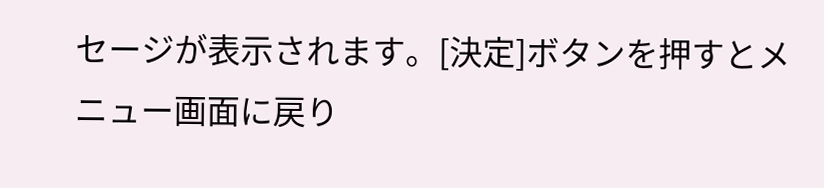セージが表示されます。[決定]ボタンを押すとメニュー画面に戻り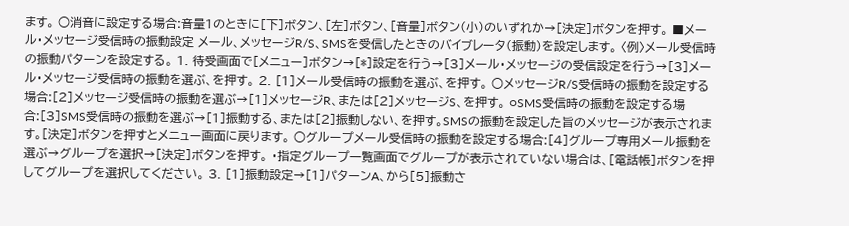ます。 ○消音に設定する場合:音量1のときに[下]ボタン、[左]ボタン、[音量]ボタン(小)のいずれか→[決定]ボタンを押す。 ■メール・メッセージ受信時の振動設定 メール、メッセージR/S、SMSを受信したときのバイブレータ(振動)を設定します。 〈例〉メール受信時の振動パターンを設定する。 1. 待受画面で[メニュー]ボタン→[*]設定を行う→[3]メール・メッセージの受信設定を行う→[3]メール・メッセージ受信時の振動を選ぶ、を押す。 2. [1]メール受信時の振動を選ぶ、を押す。 ○メッセージR/S受信時の振動を設定する場合:[2]メッセージ受信時の振動を選ぶ→[1]メッセージR、または[2]メッセージS、を押す。 ○SMS受信時の振動を設定する場合:[3]SMS受信時の振動を選ぶ→[1]振動する、または[2]振動しない、を押す。SMSの振動を設定した旨のメッセージが表示されます。[決定]ボタンを押すとメニュー画面に戻ります。 ○グループメール受信時の振動を設定する場合:[4]グループ専用メール振動を選ぶ→グループを選択→[決定]ボタンを押す。 ・指定グループ一覧画面でグループが表示されていない場合は、[電話帳]ボタンを押してグループを選択してください。 3. [1]振動設定→[1]パターンA、から[5]振動さ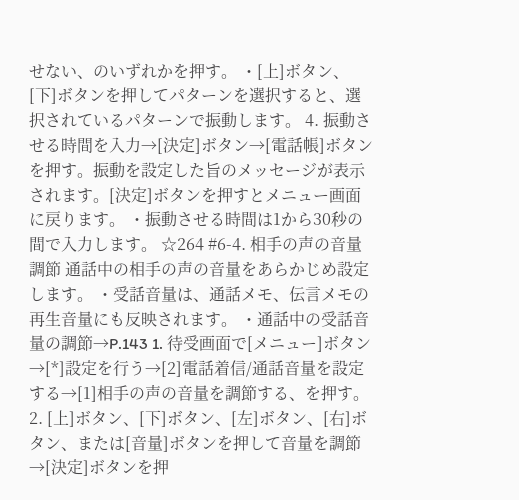せない、のいずれかを押す。 ・[上]ボタン、[下]ボタンを押してパターンを選択すると、選択されているパターンで振動します。 4. 振動させる時間を入力→[決定]ボタン→[電話帳]ボタンを押す。振動を設定した旨のメッセージが表示されます。[決定]ボタンを押すとメニュー画面に戻ります。 ・振動させる時間は1から30秒の間で入力します。 ☆264 #6-4. 相手の声の音量調節 通話中の相手の声の音量をあらかじめ設定します。 ・受話音量は、通話メモ、伝言メモの再生音量にも反映されます。 ・通話中の受話音量の調節→P.143 1. 待受画面で[メニュー]ボタン→[*]設定を行う→[2]電話着信/通話音量を設定する→[1]相手の声の音量を調節する、を押す。 2. [上]ボタン、[下]ボタン、[左]ボタン、[右]ボタン、または[音量]ボタンを押して音量を調節→[決定]ボタンを押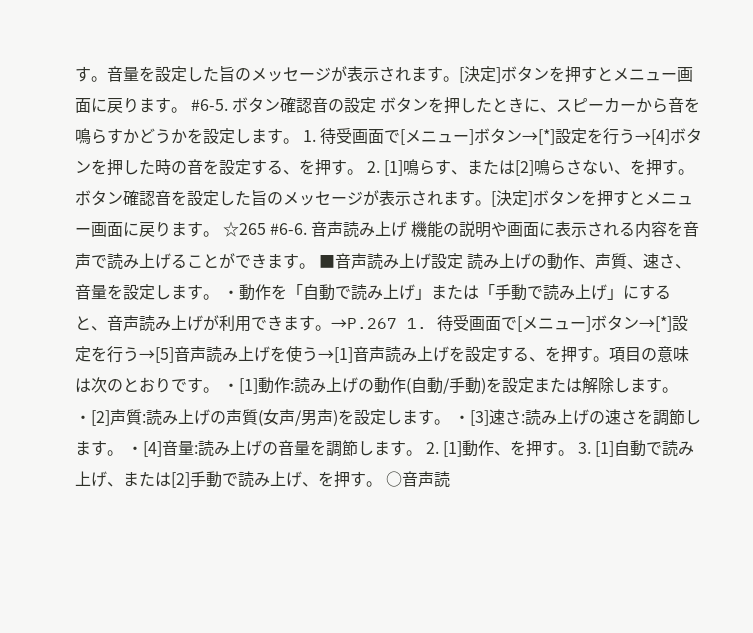す。音量を設定した旨のメッセージが表示されます。[決定]ボタンを押すとメニュー画面に戻ります。 #6-5. ボタン確認音の設定 ボタンを押したときに、スピーカーから音を鳴らすかどうかを設定します。 1. 待受画面で[メニュー]ボタン→[*]設定を行う→[4]ボタンを押した時の音を設定する、を押す。 2. [1]鳴らす、または[2]鳴らさない、を押す。ボタン確認音を設定した旨のメッセージが表示されます。[決定]ボタンを押すとメニュー画面に戻ります。 ☆265 #6-6. 音声読み上げ 機能の説明や画面に表示される内容を音声で読み上げることができます。 ■音声読み上げ設定 読み上げの動作、声質、速さ、音量を設定します。 ・動作を「自動で読み上げ」または「手動で読み上げ」にすると、音声読み上げが利用できます。→P.267 1. 待受画面で[メニュー]ボタン→[*]設定を行う→[5]音声読み上げを使う→[1]音声読み上げを設定する、を押す。項目の意味は次のとおりです。 ・[1]動作:読み上げの動作(自動/手動)を設定または解除します。 ・[2]声質:読み上げの声質(女声/男声)を設定します。 ・[3]速さ:読み上げの速さを調節します。 ・[4]音量:読み上げの音量を調節します。 2. [1]動作、を押す。 3. [1]自動で読み上げ、または[2]手動で読み上げ、を押す。 ○音声読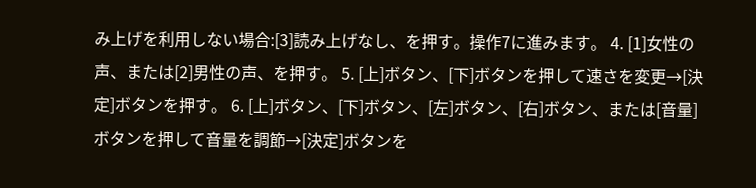み上げを利用しない場合:[3]読み上げなし、を押す。操作7に進みます。 4. [1]女性の声、または[2]男性の声、を押す。 5. [上]ボタン、[下]ボタンを押して速さを変更→[決定]ボタンを押す。 6. [上]ボタン、[下]ボタン、[左]ボタン、[右]ボタン、または[音量]ボタンを押して音量を調節→[決定]ボタンを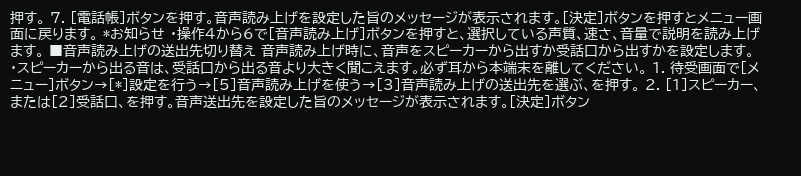押す。 7. [電話帳]ボタンを押す。音声読み上げを設定した旨のメッセージが表示されます。[決定]ボタンを押すとメニュー画面に戻ります。 *お知らせ ・操作4から6で[音声読み上げ]ボタンを押すと、選択している声質、速さ、音量で説明を読み上げます。 ■音声読み上げの送出先切り替え 音声読み上げ時に、音声をスピーカーから出すか受話口から出すかを設定します。 ・スピーカーから出る音は、受話口から出る音より大きく聞こえます。必ず耳から本端末を離してください。 1. 待受画面で[メニュー]ボタン→[*]設定を行う→[5]音声読み上げを使う→[3]音声読み上げの送出先を選ぶ、を押す。 2. [1]スピーカー、または[2]受話口、を押す。音声送出先を設定した旨のメッセージが表示されます。[決定]ボタン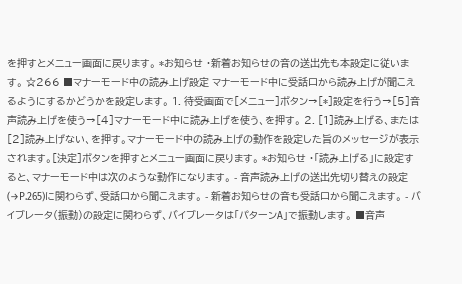を押すとメニュー画面に戻ります。 *お知らせ ・新着お知らせの音の送出先も本設定に従います。 ☆266 ■マナーモード中の読み上げ設定 マナーモード中に受話口から読み上げが聞こえるようにするかどうかを設定します。 1. 待受画面で[メニュー]ボタン→[*]設定を行う→[5]音声読み上げを使う→[4]マナーモード中に読み上げを使う、を押す。 2. [1]読み上げる、または[2]読み上げない、を押す。マナーモード中の読み上げの動作を設定した旨のメッセージが表示されます。[決定]ボタンを押すとメニュー画面に戻ります。 *お知らせ ・「読み上げる」に設定すると、マナーモード中は次のような動作になります。 - 音声読み上げの送出先切り替えの設定(→P.265)に関わらず、受話口から聞こえます。 - 新着お知らせの音も受話口から聞こえます。 - バイブレータ(振動)の設定に関わらず、バイブレータは「パターンA」で振動します。 ■音声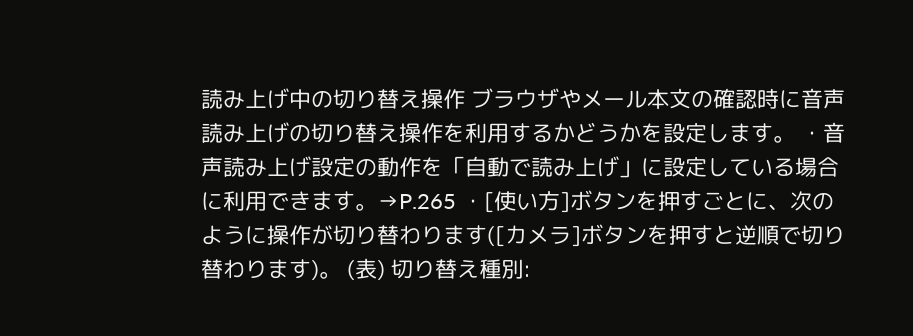読み上げ中の切り替え操作 ブラウザやメール本文の確認時に音声読み上げの切り替え操作を利用するかどうかを設定します。 ・音声読み上げ設定の動作を「自動で読み上げ」に設定している場合に利用できます。→P.265 ・[使い方]ボタンを押すごとに、次のように操作が切り替わります([カメラ]ボタンを押すと逆順で切り替わります)。 (表) 切り替え種別: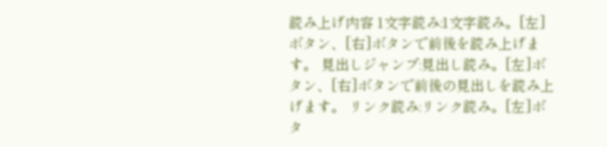読み上げ内容 1文字読み:1文字読み。[左]ボタン、[右]ボタンで前後を読み上げます。 見出しジャンプ:見出し読み。[左]ボタン、[右]ボタンで前後の見出しを読み上げます。 リンク読み:リンク読み。[左]ボタ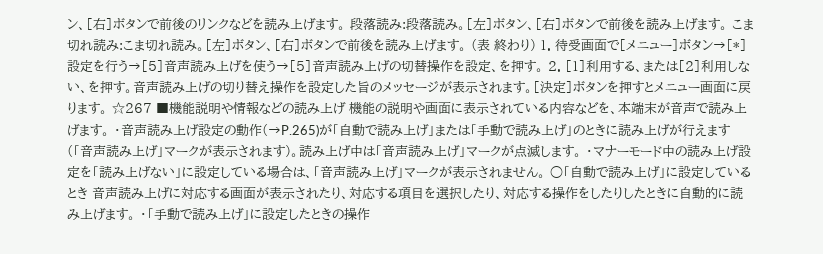ン、[右]ボタンで前後のリンクなどを読み上げます。 段落読み:段落読み。[左]ボタン、[右]ボタンで前後を読み上げます。 こま切れ読み:こま切れ読み。[左]ボタン、[右]ボタンで前後を読み上げます。 (表 終わり) 1. 待受画面で[メニュー]ボタン→[*]設定を行う→[5]音声読み上げを使う→[5]音声読み上げの切替操作を設定、を押す。 2. [1]利用する、または[2]利用しない、を押す。音声読み上げの切り替え操作を設定した旨のメッセージが表示されます。[決定]ボタンを押すとメニュー画面に戻ります。 ☆267 ■機能説明や情報などの読み上げ 機能の説明や画面に表示されている内容などを、本端末が音声で読み上げます。 ・音声読み上げ設定の動作(→P.265)が「自動で読み上げ」または「手動で読み上げ」のときに読み上げが行えます(「音声読み上げ」マークが表示されます)。読み上げ中は「音声読み上げ」マークが点滅します。 ・マナーモード中の読み上げ設定を「読み上げない」に設定している場合は、「音声読み上げ」マークが表示されません。 ○「自動で読み上げ」に設定しているとき 音声読み上げに対応する画面が表示されたり、対応する項目を選択したり、対応する操作をしたりしたときに自動的に読み上げます。 ・「手動で読み上げ」に設定したときの操作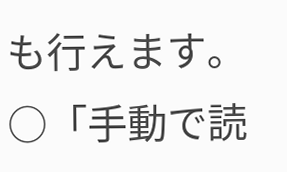も行えます。 ○「手動で読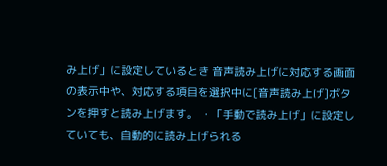み上げ」に設定しているとき 音声読み上げに対応する画面の表示中や、対応する項目を選択中に[音声読み上げ]ボタンを押すと読み上げます。 ・「手動で読み上げ」に設定していても、自動的に読み上げられる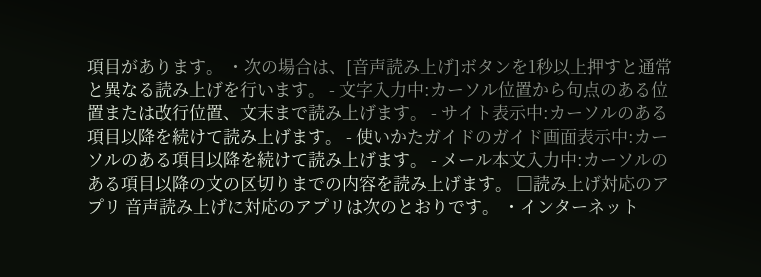項目があります。 ・次の場合は、[音声読み上げ]ボタンを1秒以上押すと通常と異なる読み上げを行います。 - 文字入力中:カーソル位置から句点のある位置または改行位置、文末まで読み上げます。 - サイト表示中:カーソルのある項目以降を続けて読み上げます。 - 使いかたガイドのガイド画面表示中:カーソルのある項目以降を続けて読み上げます。 - メール本文入力中:カーソルのある項目以降の文の区切りまでの内容を読み上げます。 □読み上げ対応のアプリ 音声読み上げに対応のアプリは次のとおりです。 ・インターネット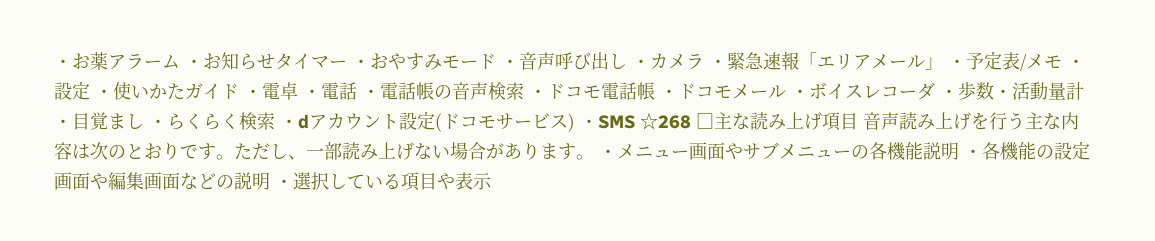・お薬アラーム ・お知らせタイマー ・おやすみモード ・音声呼び出し ・カメラ ・緊急速報「エリアメール」 ・予定表/メモ ・設定 ・使いかたガイド ・電卓 ・電話 ・電話帳の音声検索 ・ドコモ電話帳 ・ドコモメール ・ボイスレコーダ ・歩数・活動量計 ・目覚まし ・らくらく検索 ・dアカウント設定(ドコモサービス) ・SMS ☆268 □主な読み上げ項目 音声読み上げを行う主な内容は次のとおりです。ただし、一部読み上げない場合があります。 ・メニュー画面やサブメニューの各機能説明 ・各機能の設定画面や編集画面などの説明 ・選択している項目や表示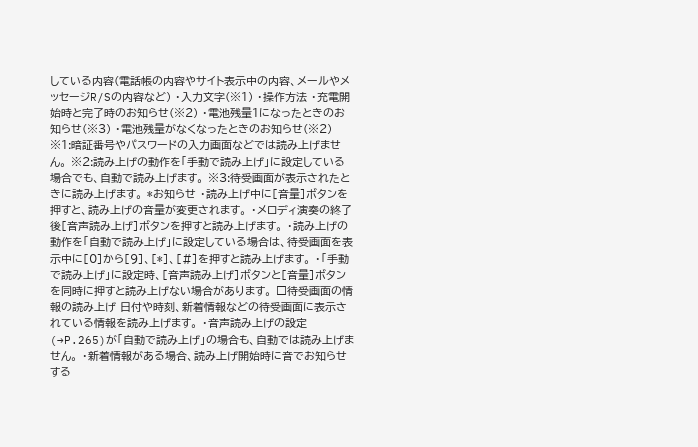している内容(電話帳の内容やサイト表示中の内容、メールやメッセージR/Sの内容など) ・入力文字(※1) ・操作方法 ・充電開始時と完了時のお知らせ(※2) ・電池残量1になったときのお知らせ(※3) ・電池残量がなくなったときのお知らせ(※2) ※1:暗証番号やパスワードの入力画面などでは読み上げません。 ※2:読み上げの動作を「手動で読み上げ」に設定している場合でも、自動で読み上げます。 ※3:待受画面が表示されたときに読み上げます。 *お知らせ ・読み上げ中に[音量]ボタンを押すと、読み上げの音量が変更されます。 ・メロディ演奏の終了後[音声読み上げ]ボタンを押すと読み上げます。 ・読み上げの動作を「自動で読み上げ」に設定している場合は、待受画面を表示中に[0]から[9]、[*]、[#]を押すと読み上げます。 ・「手動で読み上げ」に設定時、[音声読み上げ]ボタンと[音量]ボタンを同時に押すと読み上げない場合があります。 □待受画面の情報の読み上げ 日付や時刻、新着情報などの待受画面に表示されている情報を読み上げます。 ・音声読み上げの設定(→P.265)が「自動で読み上げ」の場合も、自動では読み上げません。 ・新着情報がある場合、読み上げ開始時に音でお知らせする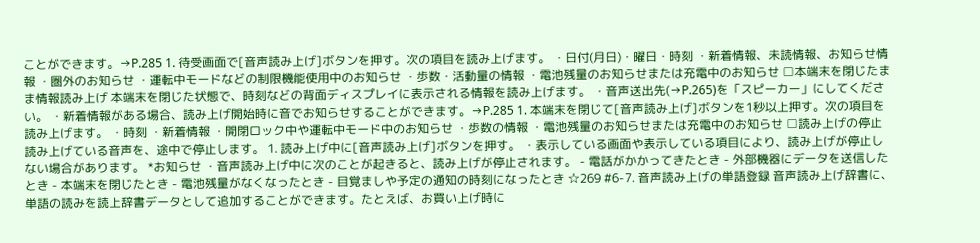ことができます。→P.285 1. 待受画面で[音声読み上げ]ボタンを押す。次の項目を読み上げます。 ・日付(月日)・曜日・時刻 ・新着情報、未読情報、お知らせ情報 ・圏外のお知らせ ・運転中モードなどの制限機能使用中のお知らせ ・歩数・活動量の情報 ・電池残量のお知らせまたは充電中のお知らせ □本端末を閉じたまま情報読み上げ 本端末を閉じた状態で、時刻などの背面ディスプレイに表示される情報を読み上げます。 ・音声送出先(→P.265)を「スピーカー」にしてください。 ・新着情報がある場合、読み上げ開始時に音でお知らせすることができます。→P.285 1. 本端末を閉じて[音声読み上げ]ボタンを1秒以上押す。次の項目を読み上げます。 ・時刻 ・新着情報 ・開閉ロック中や運転中モード中のお知らせ ・歩数の情報 ・電池残量のお知らせまたは充電中のお知らせ □読み上げの停止 読み上げている音声を、途中で停止します。 1. 読み上げ中に[音声読み上げ]ボタンを押す。 ・表示している画面や表示している項目により、読み上げが停止しない場合があります。 *お知らせ ・音声読み上げ中に次のことが起きると、読み上げが停止されます。 - 電話がかかってきたとき - 外部機器にデータを送信したとき - 本端末を閉じたとき - 電池残量がなくなったとき - 目覚ましや予定の通知の時刻になったとき ☆269 #6-7. 音声読み上げの単語登録 音声読み上げ辞書に、単語の読みを読上辞書データとして追加することができます。たとえば、お買い上げ時に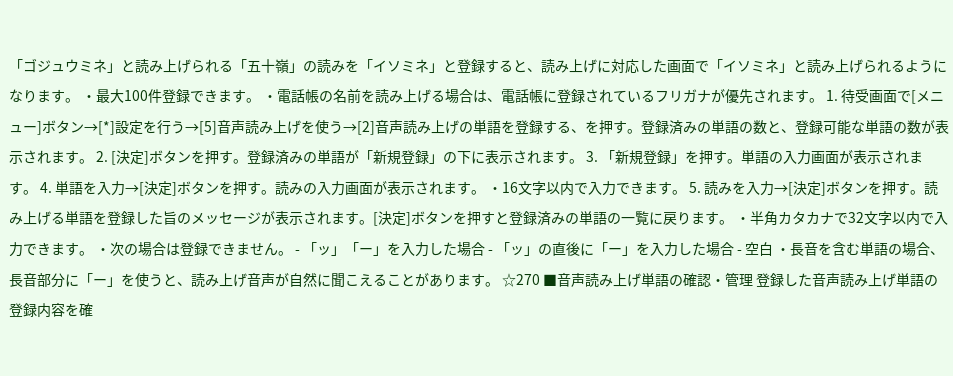「ゴジュウミネ」と読み上げられる「五十嶺」の読みを「イソミネ」と登録すると、読み上げに対応した画面で「イソミネ」と読み上げられるようになります。 ・最大100件登録できます。 ・電話帳の名前を読み上げる場合は、電話帳に登録されているフリガナが優先されます。 1. 待受画面で[メニュー]ボタン→[*]設定を行う→[5]音声読み上げを使う→[2]音声読み上げの単語を登録する、を押す。登録済みの単語の数と、登録可能な単語の数が表示されます。 2. [決定]ボタンを押す。登録済みの単語が「新規登録」の下に表示されます。 3. 「新規登録」を押す。単語の入力画面が表示されます。 4. 単語を入力→[決定]ボタンを押す。読みの入力画面が表示されます。 ・16文字以内で入力できます。 5. 読みを入力→[決定]ボタンを押す。読み上げる単語を登録した旨のメッセージが表示されます。[決定]ボタンを押すと登録済みの単語の一覧に戻ります。 ・半角カタカナで32文字以内で入力できます。 ・次の場合は登録できません。 - 「ッ」「ー」を入力した場合 - 「ッ」の直後に「ー」を入力した場合 - 空白 ・長音を含む単語の場合、長音部分に「ー」を使うと、読み上げ音声が自然に聞こえることがあります。 ☆270 ■音声読み上げ単語の確認・管理 登録した音声読み上げ単語の登録内容を確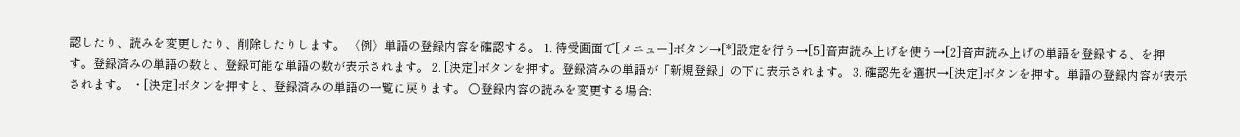認したり、読みを変更したり、削除したりします。 〈例〉単語の登録内容を確認する。 1. 待受画面で[メニュー]ボタン→[*]設定を行う→[5]音声読み上げを使う→[2]音声読み上げの単語を登録する、を押す。登録済みの単語の数と、登録可能な単語の数が表示されます。 2. [決定]ボタンを押す。登録済みの単語が「新規登録」の下に表示されます。 3. 確認先を選択→[決定]ボタンを押す。単語の登録内容が表示されます。 ・[決定]ボタンを押すと、登録済みの単語の一覧に戻ります。 ○登録内容の読みを変更する場合: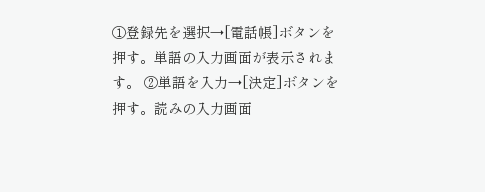①登録先を選択→[電話帳]ボタンを押す。単語の入力画面が表示されます。 ②単語を入力→[決定]ボタンを押す。読みの入力画面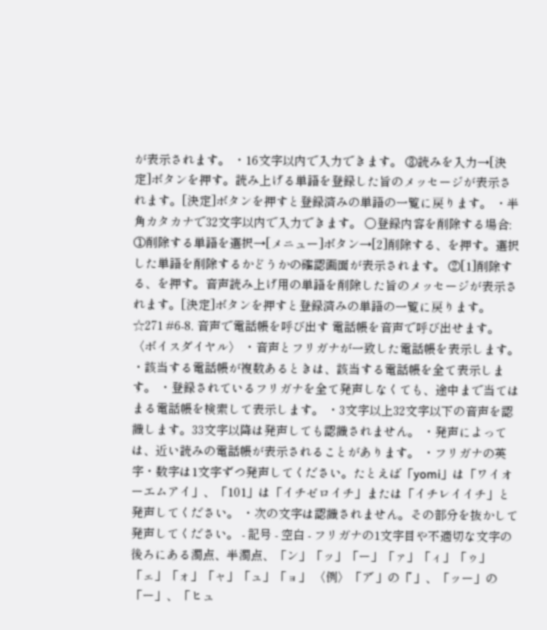が表示されます。 ・16文字以内で入力できます。 ③読みを入力→[決定]ボタンを押す。読み上げる単語を登録した旨のメッセージが表示されます。[決定]ボタンを押すと登録済みの単語の一覧に戻ります。 ・半角カタカナで32文字以内で入力できます。 ○登録内容を削除する場合: ①削除する単語を選択→[メニュー]ボタン→[2]削除する、を押す。選択した単語を削除するかどうかの確認画面が表示されます。 ②[1]削除する、を押す。音声読み上げ用の単語を削除した旨のメッセージが表示されます。[決定]ボタンを押すと登録済みの単語の一覧に戻ります。 ☆271 #6-8. 音声で電話帳を呼び出す 電話帳を音声で呼び出せます。〈ボイスダイヤル〉 ・音声とフリガナが一致した電話帳を表示します。 ・該当する電話帳が複数あるときは、該当する電話帳を全て表示します。 ・登録されているフリガナを全て発声しなくても、途中まで当てはまる電話帳を検索して表示します。 ・3文字以上32文字以下の音声を認識します。33文字以降は発声しても認識されません。 ・発声によっては、近い読みの電話帳が表示されることがあります。 ・フリガナの英字・数字は1文字ずつ発声してください。たとえば「yomi」は「ワイオーエムアイ」、「101」は「イチゼロイチ」または「イチレイイチ」と発声してください。 ・次の文字は認識されません。その部分を抜かして発声してください。 - 記号 - 空白 - フリガナの1文字目や不適切な文字の後ろにある濁点、半濁点、「ン」「ッ」「ー」「ァ」「ィ」「ゥ」「ェ」「ォ」「ャ」「ュ」「ョ」 〈例〉「ア゛」の「゛」、「ッー」の「ー」、「ヒュ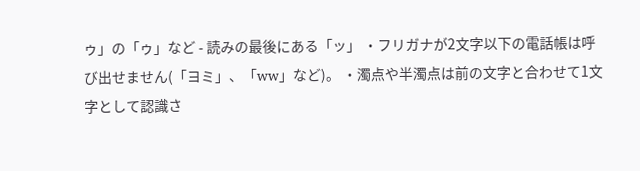ゥ」の「ゥ」など - 読みの最後にある「ッ」 ・フリガナが2文字以下の電話帳は呼び出せません(「ヨミ」、「ww」など)。 ・濁点や半濁点は前の文字と合わせて1文字として認識さ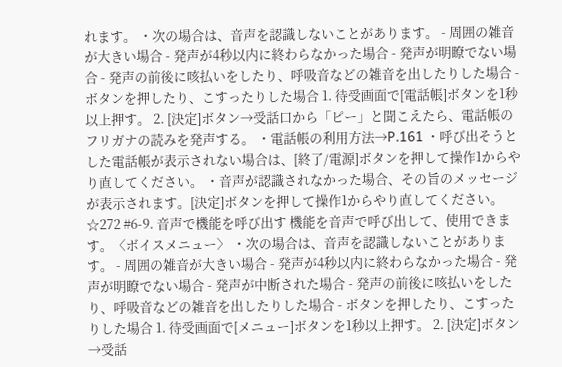れます。 ・次の場合は、音声を認識しないことがあります。 - 周囲の雑音が大きい場合 - 発声が4秒以内に終わらなかった場合 - 発声が明瞭でない場合 - 発声の前後に咳払いをしたり、呼吸音などの雑音を出したりした場合 - ボタンを押したり、こすったりした場合 1. 待受画面で[電話帳]ボタンを1秒以上押す。 2. [決定]ボタン→受話口から「ピー」と聞こえたら、電話帳のフリガナの読みを発声する。 ・電話帳の利用方法→P.161 ・呼び出そうとした電話帳が表示されない場合は、[終了/電源]ボタンを押して操作1からやり直してください。 ・音声が認識されなかった場合、その旨のメッセージが表示されます。[決定]ボタンを押して操作1からやり直してください。 ☆272 #6-9. 音声で機能を呼び出す 機能を音声で呼び出して、使用できます。〈ボイスメニュー〉 ・次の場合は、音声を認識しないことがあります。 - 周囲の雑音が大きい場合 - 発声が4秒以内に終わらなかった場合 - 発声が明瞭でない場合 - 発声が中断された場合 - 発声の前後に咳払いをしたり、呼吸音などの雑音を出したりした場合 - ボタンを押したり、こすったりした場合 1. 待受画面で[メニュー]ボタンを1秒以上押す。 2. [決定]ボタン→受話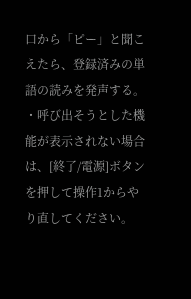口から「ピー」と聞こえたら、登録済みの単語の読みを発声する。 ・呼び出そうとした機能が表示されない場合は、[終了/電源]ボタンを押して操作1からやり直してください。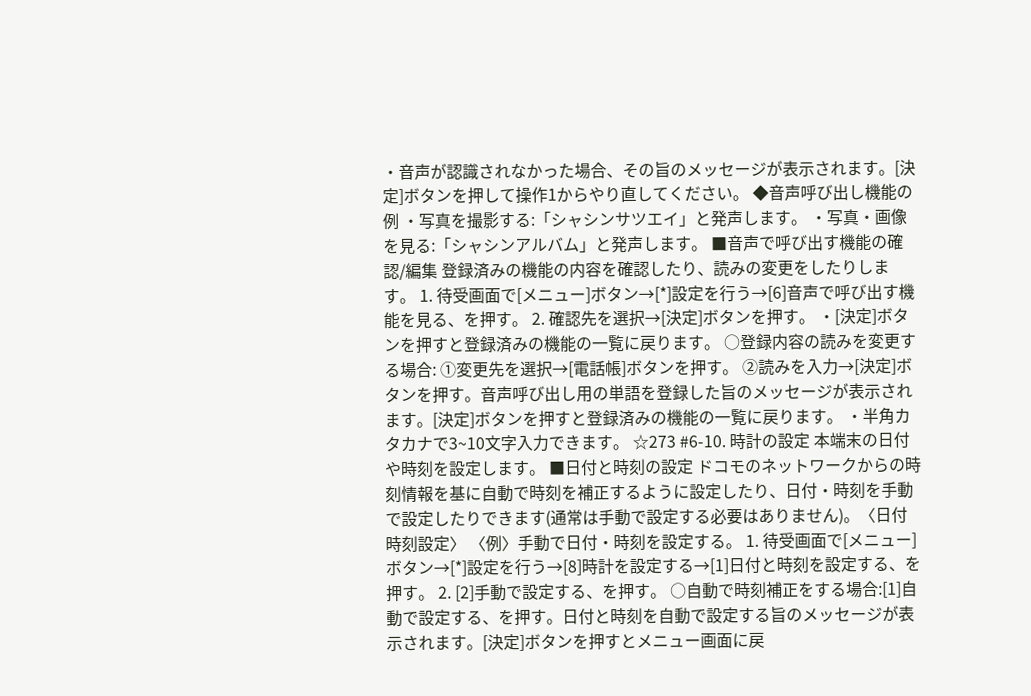・音声が認識されなかった場合、その旨のメッセージが表示されます。[決定]ボタンを押して操作1からやり直してください。 ◆音声呼び出し機能の例 ・写真を撮影する:「シャシンサツエイ」と発声します。 ・写真・画像を見る:「シャシンアルバム」と発声します。 ■音声で呼び出す機能の確認/編集 登録済みの機能の内容を確認したり、読みの変更をしたりします。 1. 待受画面で[メニュー]ボタン→[*]設定を行う→[6]音声で呼び出す機能を見る、を押す。 2. 確認先を選択→[決定]ボタンを押す。 ・[決定]ボタンを押すと登録済みの機能の一覧に戻ります。 ○登録内容の読みを変更する場合: ①変更先を選択→[電話帳]ボタンを押す。 ②読みを入力→[決定]ボタンを押す。音声呼び出し用の単語を登録した旨のメッセージが表示されます。[決定]ボタンを押すと登録済みの機能の一覧に戻ります。 ・半角カタカナで3~10文字入力できます。 ☆273 #6-10. 時計の設定 本端末の日付や時刻を設定します。 ■日付と時刻の設定 ドコモのネットワークからの時刻情報を基に自動で時刻を補正するように設定したり、日付・時刻を手動で設定したりできます(通常は手動で設定する必要はありません)。〈日付時刻設定〉 〈例〉手動で日付・時刻を設定する。 1. 待受画面で[メニュー]ボタン→[*]設定を行う→[8]時計を設定する→[1]日付と時刻を設定する、を押す。 2. [2]手動で設定する、を押す。 ○自動で時刻補正をする場合:[1]自動で設定する、を押す。日付と時刻を自動で設定する旨のメッセージが表示されます。[決定]ボタンを押すとメニュー画面に戻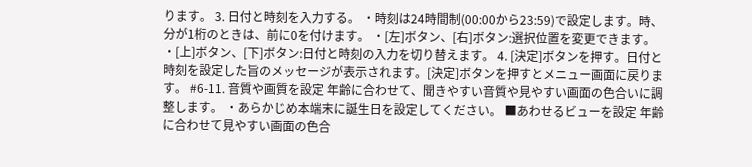ります。 3. 日付と時刻を入力する。 ・時刻は24時間制(00:00から23:59)で設定します。時、分が1桁のときは、前に0を付けます。 ・[左]ボタン、[右]ボタン:選択位置を変更できます。 ・[上]ボタン、[下]ボタン:日付と時刻の入力を切り替えます。 4. [決定]ボタンを押す。日付と時刻を設定した旨のメッセージが表示されます。[決定]ボタンを押すとメニュー画面に戻ります。 #6-11. 音質や画質を設定 年齢に合わせて、聞きやすい音質や見やすい画面の色合いに調整します。 ・あらかじめ本端末に誕生日を設定してください。 ■あわせるビューを設定 年齢に合わせて見やすい画面の色合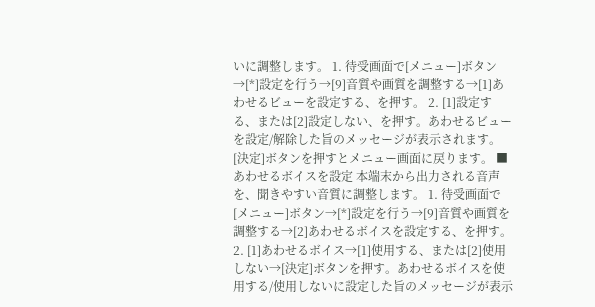いに調整します。 1. 待受画面で[メニュー]ボタン→[*]設定を行う→[9]音質や画質を調整する→[1]あわせるビューを設定する、を押す。 2. [1]設定する、または[2]設定しない、を押す。あわせるビューを設定/解除した旨のメッセージが表示されます。[決定]ボタンを押すとメニュー画面に戻ります。 ■あわせるボイスを設定 本端末から出力される音声を、聞きやすい音質に調整します。 1. 待受画面で[メニュー]ボタン→[*]設定を行う→[9]音質や画質を調整する→[2]あわせるボイスを設定する、を押す。 2. [1]あわせるボイス→[1]使用する、または[2]使用しない→[決定]ボタンを押す。あわせるボイスを使用する/使用しないに設定した旨のメッセージが表示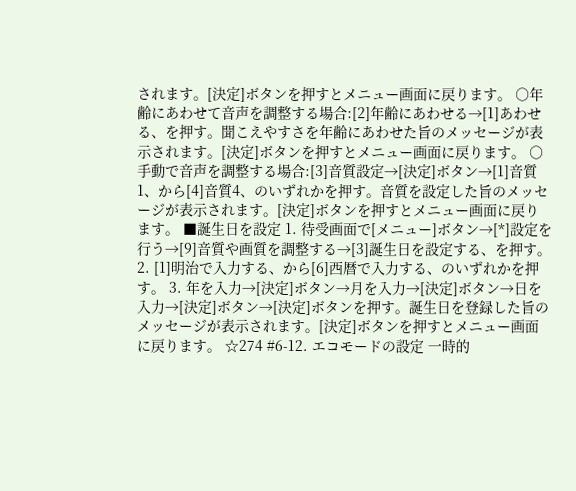されます。[決定]ボタンを押すとメニュー画面に戻ります。 ○年齢にあわせて音声を調整する場合:[2]年齢にあわせる→[1]あわせる、を押す。聞こえやすさを年齢にあわせた旨のメッセージが表示されます。[決定]ボタンを押すとメニュー画面に戻ります。 ○手動で音声を調整する場合:[3]音質設定→[決定]ボタン→[1]音質1、から[4]音質4、のいずれかを押す。音質を設定した旨のメッセージが表示されます。[決定]ボタンを押すとメニュー画面に戻ります。 ■誕生日を設定 1. 待受画面で[メニュー]ボタン→[*]設定を行う→[9]音質や画質を調整する→[3]誕生日を設定する、を押す。 2. [1]明治で入力する、から[6]西暦で入力する、のいずれかを押す。 3. 年を入力→[決定]ボタン→月を入力→[決定]ボタン→日を入力→[決定]ボタン→[決定]ボタンを押す。誕生日を登録した旨のメッセージが表示されます。[決定]ボタンを押すとメニュー画面に戻ります。 ☆274 #6-12. エコモードの設定 一時的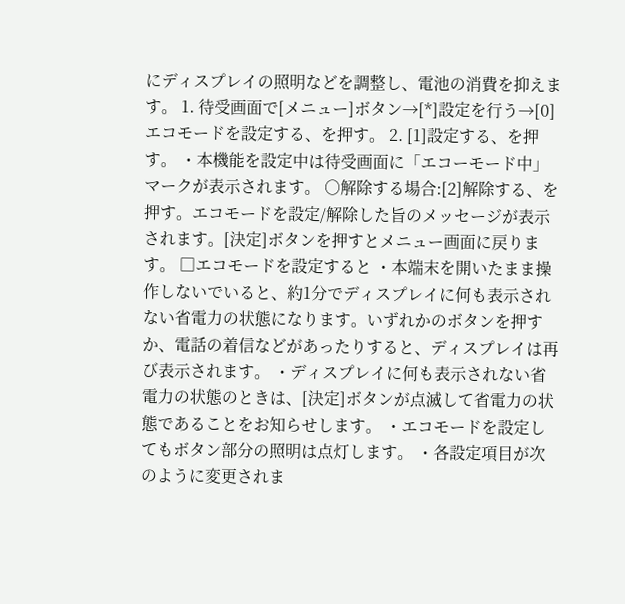にディスプレイの照明などを調整し、電池の消費を抑えます。 1. 待受画面で[メニュー]ボタン→[*]設定を行う→[0]エコモードを設定する、を押す。 2. [1]設定する、を押す。 ・本機能を設定中は待受画面に「エコーモード中」マークが表示されます。 ○解除する場合:[2]解除する、を押す。エコモードを設定/解除した旨のメッセージが表示されます。[決定]ボタンを押すとメニュー画面に戻ります。 □エコモードを設定すると ・本端末を開いたまま操作しないでいると、約1分でディスプレイに何も表示されない省電力の状態になります。いずれかのボタンを押すか、電話の着信などがあったりすると、ディスプレイは再び表示されます。 ・ディスプレイに何も表示されない省電力の状態のときは、[決定]ボタンが点滅して省電力の状態であることをお知らせします。 ・エコモードを設定してもボタン部分の照明は点灯します。 ・各設定項目が次のように変更されま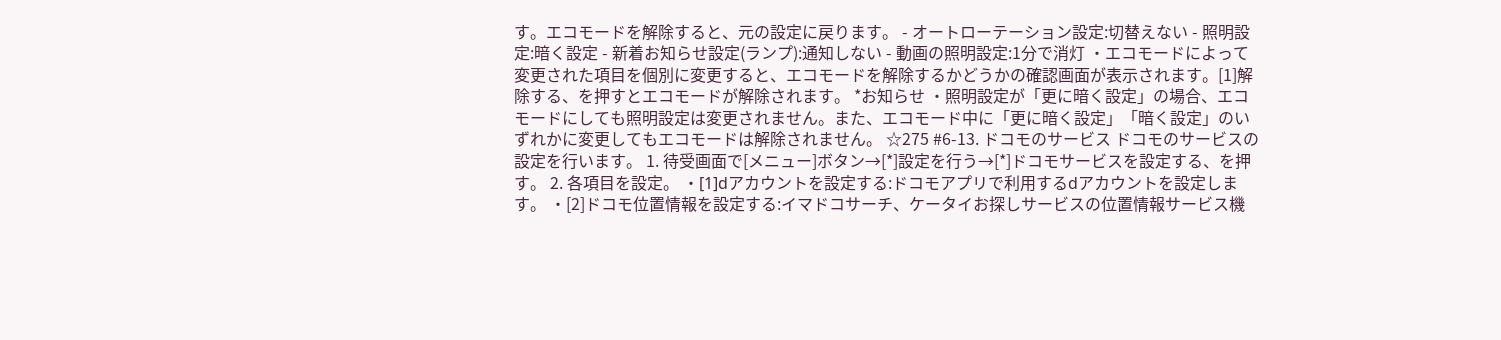す。エコモードを解除すると、元の設定に戻ります。 - オートローテーション設定:切替えない - 照明設定:暗く設定 - 新着お知らせ設定(ランプ):通知しない - 動画の照明設定:1分で消灯 ・エコモードによって変更された項目を個別に変更すると、エコモードを解除するかどうかの確認画面が表示されます。[1]解除する、を押すとエコモードが解除されます。 *お知らせ ・照明設定が「更に暗く設定」の場合、エコモードにしても照明設定は変更されません。また、エコモード中に「更に暗く設定」「暗く設定」のいずれかに変更してもエコモードは解除されません。 ☆275 #6-13. ドコモのサービス ドコモのサービスの設定を行います。 1. 待受画面で[メニュー]ボタン→[*]設定を行う→[*]ドコモサービスを設定する、を押す。 2. 各項目を設定。 ・[1]dアカウントを設定する:ドコモアプリで利用するdアカウントを設定します。 ・[2]ドコモ位置情報を設定する:イマドコサーチ、ケータイお探しサービスの位置情報サービス機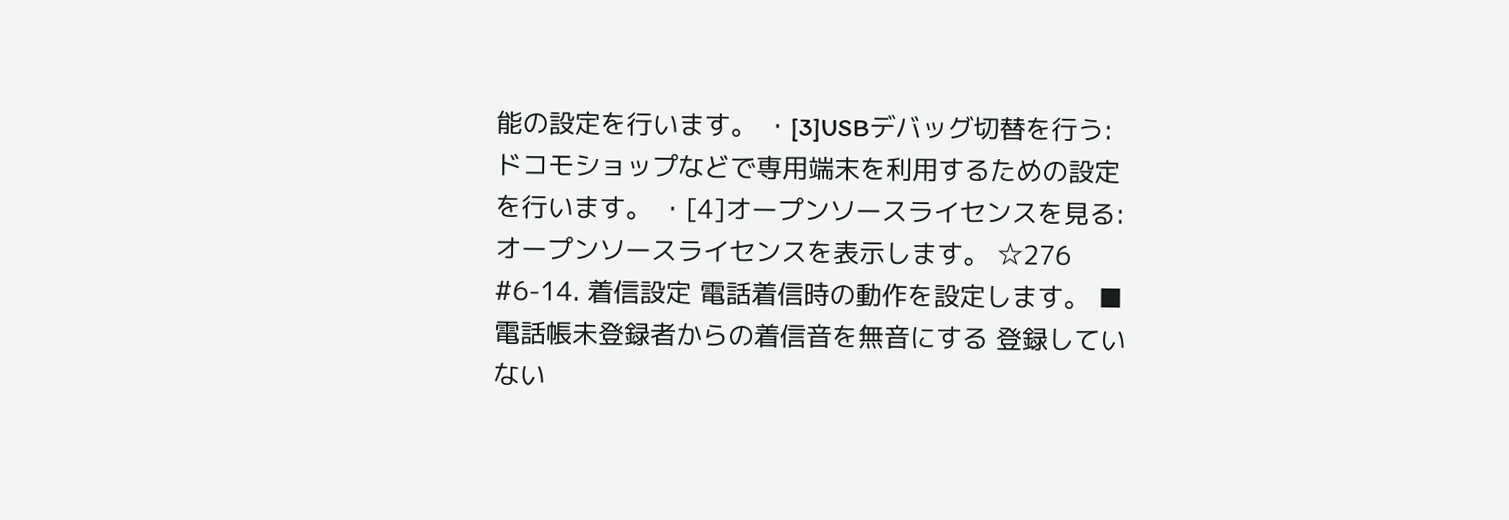能の設定を行います。 ・[3]USBデバッグ切替を行う:ドコモショップなどで専用端末を利用するための設定を行います。 ・[4]オープンソースライセンスを見る:オープンソースライセンスを表示します。 ☆276 #6-14. 着信設定 電話着信時の動作を設定します。 ■電話帳未登録者からの着信音を無音にする 登録していない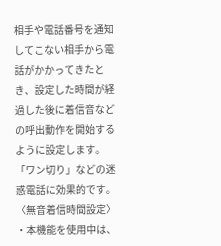相手や電話番号を通知してこない相手から電話がかかってきたとき、設定した時間が経過した後に着信音などの呼出動作を開始するように設定します。「ワン切り」などの迷惑電話に効果的です。〈無音着信時間設定〉 ・本機能を使用中は、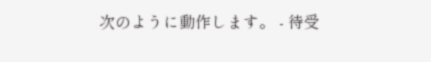次のように動作します。 - 待受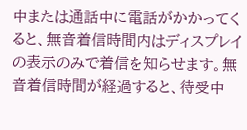中または通話中に電話がかかってくると、無音着信時間内はディスプレイの表示のみで着信を知らせます。無音着信時間が経過すると、待受中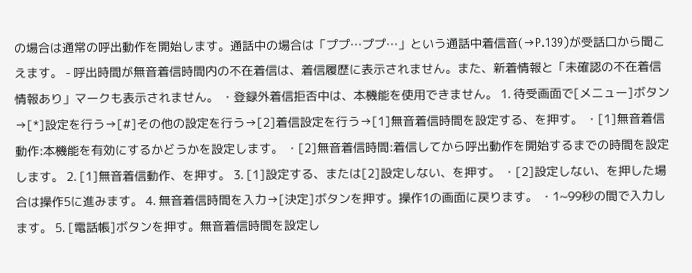の場合は通常の呼出動作を開始します。通話中の場合は「ププ…ププ…」という通話中着信音(→P.139)が受話口から聞こえます。 - 呼出時間が無音着信時間内の不在着信は、着信履歴に表示されません。また、新着情報と「未確認の不在着信情報あり」マークも表示されません。 ・登録外着信拒否中は、本機能を使用できません。 1. 待受画面で[メニュー]ボタン→[*]設定を行う→[#]その他の設定を行う→[2]着信設定を行う→[1]無音着信時間を設定する、を押す。 ・[1]無音着信動作:本機能を有効にするかどうかを設定します。 ・[2]無音着信時間:着信してから呼出動作を開始するまでの時間を設定します。 2. [1]無音着信動作、を押す。 3. [1]設定する、または[2]設定しない、を押す。 ・[2]設定しない、を押した場合は操作5に進みます。 4. 無音着信時間を入力→[決定]ボタンを押す。操作1の画面に戻ります。 ・1~99秒の間で入力します。 5. [電話帳]ボタンを押す。無音着信時間を設定し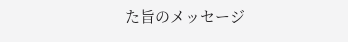た旨のメッセージ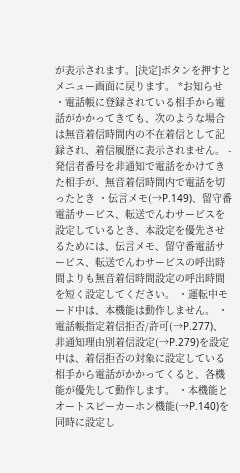が表示されます。[決定]ボタンを押すとメニュー画面に戻ります。 *お知らせ ・電話帳に登録されている相手から電話がかかってきても、次のような場合は無音着信時間内の不在着信として記録され、着信履歴に表示されません。 - 発信者番号を非通知で電話をかけてきた相手が、無音着信時間内で電話を切ったとき ・伝言メモ(→P.149)、留守番電話サービス、転送でんわサービスを設定しているとき、本設定を優先させるためには、伝言メモ、留守番電話サービス、転送でんわサービスの呼出時間よりも無音着信時間設定の呼出時間を短く設定してください。 ・運転中モード中は、本機能は動作しません。 ・電話帳指定着信拒否/許可(→P.277)、非通知理由別着信設定(→P.279)を設定中は、着信拒否の対象に設定している相手から電話がかかってくると、各機能が優先して動作します。 ・本機能とオートスピーカーホン機能(→P.140)を同時に設定し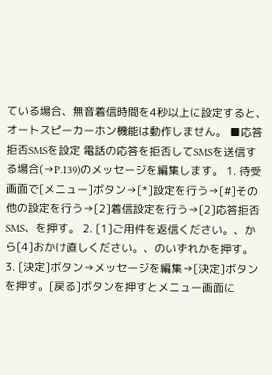ている場合、無音着信時間を4秒以上に設定すると、オートスピーカーホン機能は動作しません。 ■応答拒否SMSを設定 電話の応答を拒否してSMSを送信する場合(→P.139)のメッセージを編集します。 1. 待受画面で[メニュー]ボタン→[*]設定を行う→[#]その他の設定を行う→[2]着信設定を行う→[2]応答拒否SMS、を押す。 2. [1]ご用件を返信ください。、から[4]おかけ直しください。、のいずれかを押す。 3. [決定]ボタン→メッセージを編集→[決定]ボタンを押す。[戻る]ボタンを押すとメニュー画面に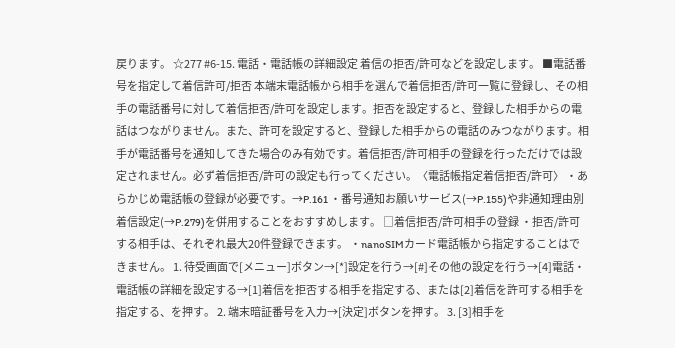戻ります。 ☆277 #6-15. 電話・電話帳の詳細設定 着信の拒否/許可などを設定します。 ■電話番号を指定して着信許可/拒否 本端末電話帳から相手を選んで着信拒否/許可一覧に登録し、その相手の電話番号に対して着信拒否/許可を設定します。拒否を設定すると、登録した相手からの電話はつながりません。また、許可を設定すると、登録した相手からの電話のみつながります。相手が電話番号を通知してきた場合のみ有効です。着信拒否/許可相手の登録を行っただけでは設定されません。必ず着信拒否/許可の設定も行ってください。〈電話帳指定着信拒否/許可〉 ・あらかじめ電話帳の登録が必要です。→P.161 ・番号通知お願いサービス(→P.155)や非通知理由別着信設定(→P.279)を併用することをおすすめします。 □着信拒否/許可相手の登録 ・拒否/許可する相手は、それぞれ最大20件登録できます。 ・nanoSIMカード電話帳から指定することはできません。 1. 待受画面で[メニュー]ボタン→[*]設定を行う→[#]その他の設定を行う→[4]電話・電話帳の詳細を設定する→[1]着信を拒否する相手を指定する、または[2]着信を許可する相手を指定する、を押す。 2. 端末暗証番号を入力→[決定]ボタンを押す。 3. [3]相手を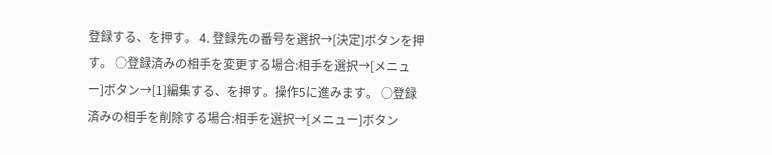登録する、を押す。 4. 登録先の番号を選択→[決定]ボタンを押す。 ○登録済みの相手を変更する場合:相手を選択→[メニュー]ボタン→[1]編集する、を押す。操作5に進みます。 ○登録済みの相手を削除する場合:相手を選択→[メニュー]ボタン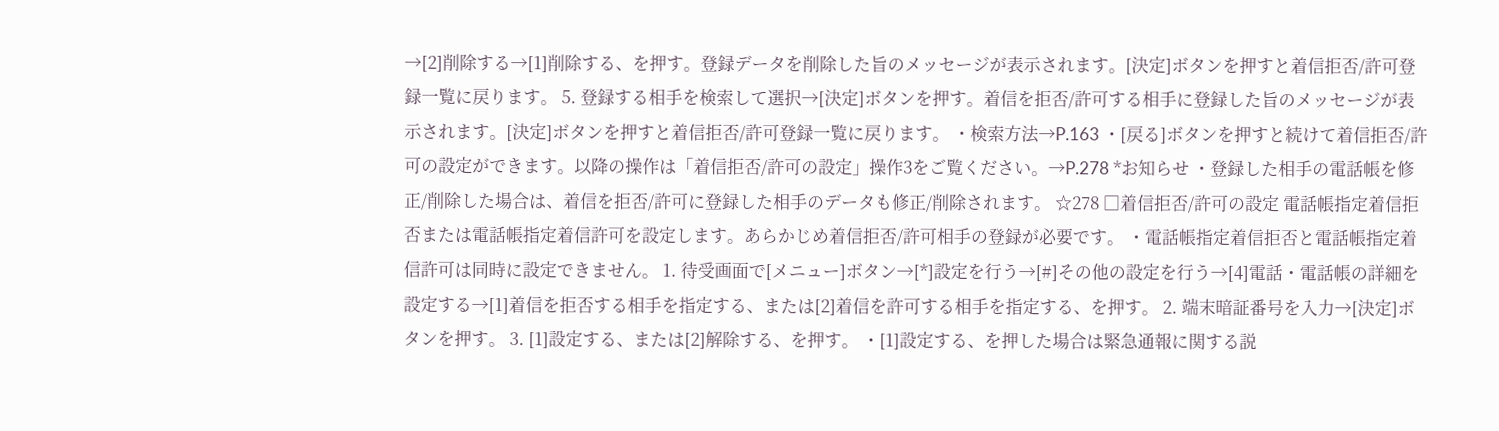→[2]削除する→[1]削除する、を押す。登録データを削除した旨のメッセージが表示されます。[決定]ボタンを押すと着信拒否/許可登録一覧に戻ります。 5. 登録する相手を検索して選択→[決定]ボタンを押す。着信を拒否/許可する相手に登録した旨のメッセージが表示されます。[決定]ボタンを押すと着信拒否/許可登録一覧に戻ります。 ・検索方法→P.163 ・[戻る]ボタンを押すと続けて着信拒否/許可の設定ができます。以降の操作は「着信拒否/許可の設定」操作3をご覧ください。→P.278 *お知らせ ・登録した相手の電話帳を修正/削除した場合は、着信を拒否/許可に登録した相手のデータも修正/削除されます。 ☆278 □着信拒否/許可の設定 電話帳指定着信拒否または電話帳指定着信許可を設定します。あらかじめ着信拒否/許可相手の登録が必要です。 ・電話帳指定着信拒否と電話帳指定着信許可は同時に設定できません。 1. 待受画面で[メニュー]ボタン→[*]設定を行う→[#]その他の設定を行う→[4]電話・電話帳の詳細を設定する→[1]着信を拒否する相手を指定する、または[2]着信を許可する相手を指定する、を押す。 2. 端末暗証番号を入力→[決定]ボタンを押す。 3. [1]設定する、または[2]解除する、を押す。 ・[1]設定する、を押した場合は緊急通報に関する説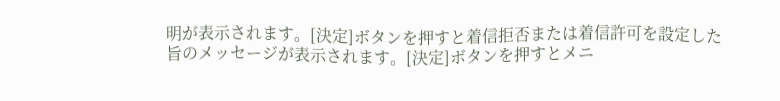明が表示されます。[決定]ボタンを押すと着信拒否または着信許可を設定した旨のメッセージが表示されます。[決定]ボタンを押すとメニ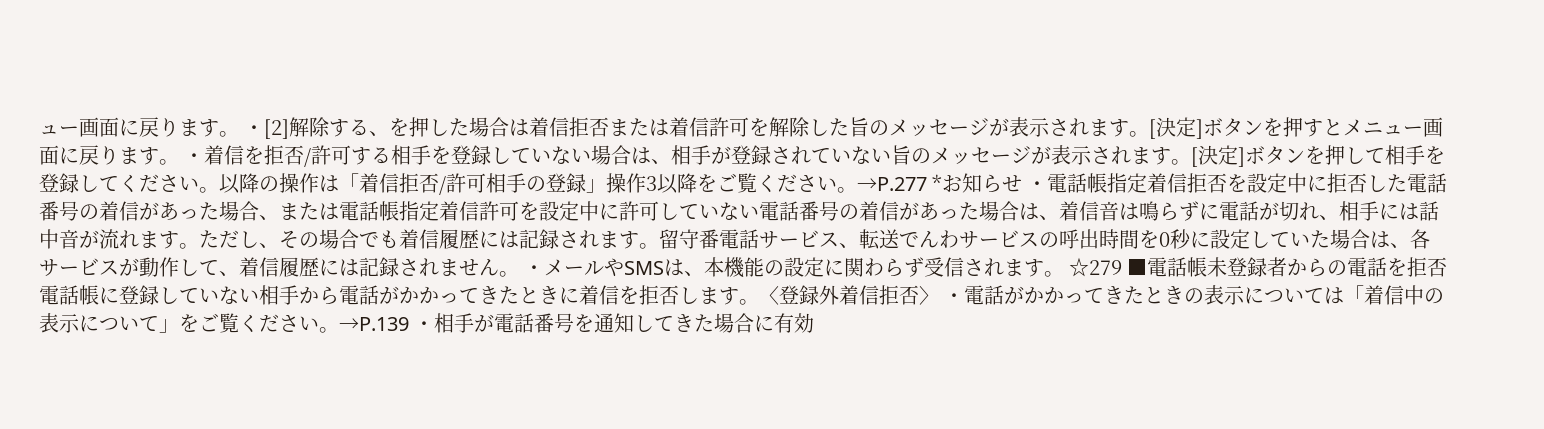ュー画面に戻ります。 ・[2]解除する、を押した場合は着信拒否または着信許可を解除した旨のメッセージが表示されます。[決定]ボタンを押すとメニュー画面に戻ります。 ・着信を拒否/許可する相手を登録していない場合は、相手が登録されていない旨のメッセージが表示されます。[決定]ボタンを押して相手を登録してください。以降の操作は「着信拒否/許可相手の登録」操作3以降をご覧ください。→P.277 *お知らせ ・電話帳指定着信拒否を設定中に拒否した電話番号の着信があった場合、または電話帳指定着信許可を設定中に許可していない電話番号の着信があった場合は、着信音は鳴らずに電話が切れ、相手には話中音が流れます。ただし、その場合でも着信履歴には記録されます。留守番電話サービス、転送でんわサービスの呼出時間を0秒に設定していた場合は、各サービスが動作して、着信履歴には記録されません。 ・メールやSMSは、本機能の設定に関わらず受信されます。 ☆279 ■電話帳未登録者からの電話を拒否 電話帳に登録していない相手から電話がかかってきたときに着信を拒否します。〈登録外着信拒否〉 ・電話がかかってきたときの表示については「着信中の表示について」をご覧ください。→P.139 ・相手が電話番号を通知してきた場合に有効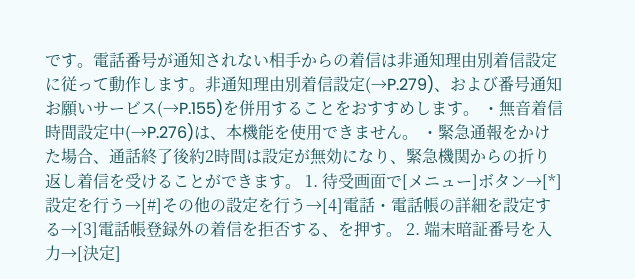です。電話番号が通知されない相手からの着信は非通知理由別着信設定に従って動作します。非通知理由別着信設定(→P.279)、および番号通知お願いサービス(→P.155)を併用することをおすすめします。 ・無音着信時間設定中(→P.276)は、本機能を使用できません。 ・緊急通報をかけた場合、通話終了後約2時間は設定が無効になり、緊急機関からの折り返し着信を受けることができます。 1. 待受画面で[メニュー]ボタン→[*]設定を行う→[#]その他の設定を行う→[4]電話・電話帳の詳細を設定する→[3]電話帳登録外の着信を拒否する、を押す。 2. 端末暗証番号を入力→[決定]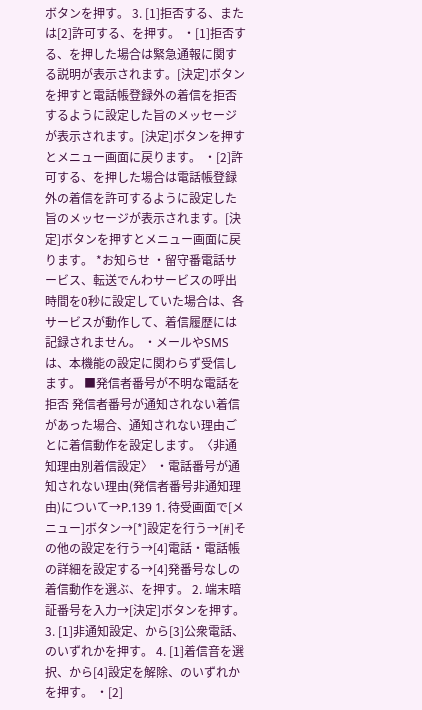ボタンを押す。 3. [1]拒否する、または[2]許可する、を押す。 ・[1]拒否する、を押した場合は緊急通報に関する説明が表示されます。[決定]ボタンを押すと電話帳登録外の着信を拒否するように設定した旨のメッセージが表示されます。[決定]ボタンを押すとメニュー画面に戻ります。 ・[2]許可する、を押した場合は電話帳登録外の着信を許可するように設定した旨のメッセージが表示されます。[決定]ボタンを押すとメニュー画面に戻ります。 *お知らせ ・留守番電話サービス、転送でんわサービスの呼出時間を0秒に設定していた場合は、各サービスが動作して、着信履歴には記録されません。 ・メールやSMSは、本機能の設定に関わらず受信します。 ■発信者番号が不明な電話を拒否 発信者番号が通知されない着信があった場合、通知されない理由ごとに着信動作を設定します。〈非通知理由別着信設定〉 ・電話番号が通知されない理由(発信者番号非通知理由)について→P.139 1. 待受画面で[メニュー]ボタン→[*]設定を行う→[#]その他の設定を行う→[4]電話・電話帳の詳細を設定する→[4]発番号なしの着信動作を選ぶ、を押す。 2. 端末暗証番号を入力→[決定]ボタンを押す。 3. [1]非通知設定、から[3]公衆電話、のいずれかを押す。 4. [1]着信音を選択、から[4]設定を解除、のいずれかを押す。 ・[2]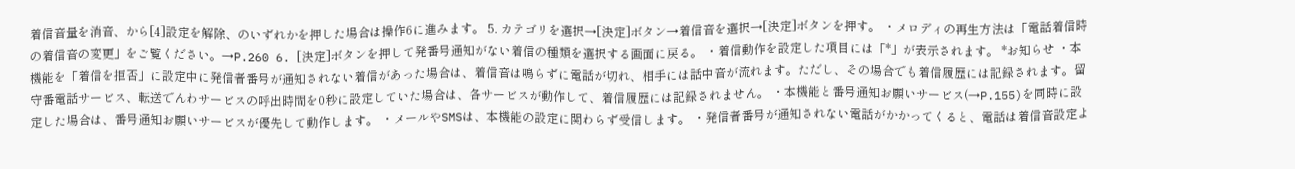着信音量を消音、から[4]設定を解除、のいずれかを押した場合は操作6に進みます。 5. カテゴリを選択→[決定]ボタン→着信音を選択→[決定]ボタンを押す。 ・メロディの再生方法は「電話着信時の着信音の変更」をご覧ください。→P.260 6. [決定]ボタンを押して発番号通知がない着信の種類を選択する画面に戻る。 ・着信動作を設定した項目には「*」が表示されます。 *お知らせ ・本機能を「着信を拒否」に設定中に発信者番号が通知されない着信があった場合は、着信音は鳴らずに電話が切れ、相手には話中音が流れます。ただし、その場合でも着信履歴には記録されます。留守番電話サービス、転送でんわサービスの呼出時間を0秒に設定していた場合は、各サービスが動作して、着信履歴には記録されません。 ・本機能と番号通知お願いサービス(→P.155)を同時に設定した場合は、番号通知お願いサービスが優先して動作します。 ・メールやSMSは、本機能の設定に関わらず受信します。 ・発信者番号が通知されない電話がかかってくると、電話は着信音設定よ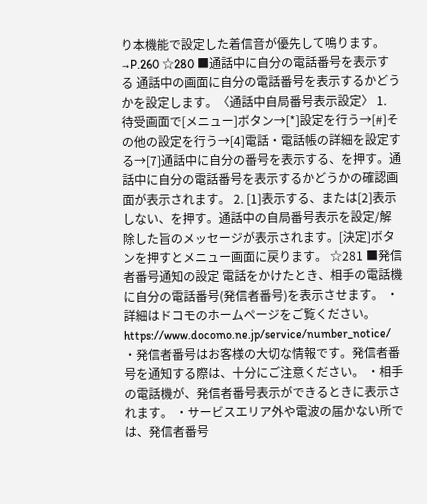り本機能で設定した着信音が優先して鳴ります。→P.260 ☆280 ■通話中に自分の電話番号を表示する 通話中の画面に自分の電話番号を表示するかどうかを設定します。〈通話中自局番号表示設定〉 1. 待受画面で[メニュー]ボタン→[*]設定を行う→[#]その他の設定を行う→[4]電話・電話帳の詳細を設定する→[7]通話中に自分の番号を表示する、を押す。通話中に自分の電話番号を表示するかどうかの確認画面が表示されます。 2. [1]表示する、または[2]表示しない、を押す。通話中の自局番号表示を設定/解除した旨のメッセージが表示されます。[決定]ボタンを押すとメニュー画面に戻ります。 ☆281 ■発信者番号通知の設定 電話をかけたとき、相手の電話機に自分の電話番号(発信者番号)を表示させます。 ・詳細はドコモのホームページをご覧ください。 https://www.docomo.ne.jp/service/number_notice/ ・発信者番号はお客様の大切な情報です。発信者番号を通知する際は、十分にご注意ください。 ・相手の電話機が、発信者番号表示ができるときに表示されます。 ・サービスエリア外や電波の届かない所では、発信者番号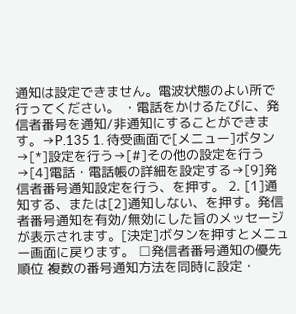通知は設定できません。電波状態のよい所で行ってください。 ・電話をかけるたびに、発信者番号を通知/非通知にすることができます。→P.135 1. 待受画面で[メニュー]ボタン→[*]設定を行う→[#]その他の設定を行う→[4]電話・電話帳の詳細を設定する→[9]発信者番号通知設定を行う、を押す。 2. [1]通知する、または[2]通知しない、を押す。発信者番号通知を有効/無効にした旨のメッセージが表示されます。[決定]ボタンを押すとメニュー画面に戻ります。 □発信者番号通知の優先順位 複数の番号通知方法を同時に設定・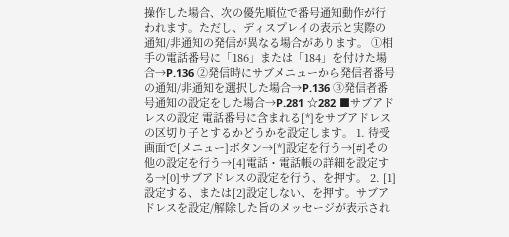操作した場合、次の優先順位で番号通知動作が行われます。ただし、ディスプレイの表示と実際の通知/非通知の発信が異なる場合があります。 ①相手の電話番号に「186」または「184」を付けた場合→P.136 ②発信時にサブメニューから発信者番号の通知/非通知を選択した場合→P.136 ③発信者番号通知の設定をした場合→P.281 ☆282 ■サブアドレスの設定 電話番号に含まれる[*]をサブアドレスの区切り子とするかどうかを設定します。 1. 待受画面で[メニュー]ボタン→[*]設定を行う→[#]その他の設定を行う→[4]電話・電話帳の詳細を設定する→[0]サブアドレスの設定を行う、を押す。 2. [1]設定する、または[2]設定しない、を押す。サブアドレスを設定/解除した旨のメッセージが表示され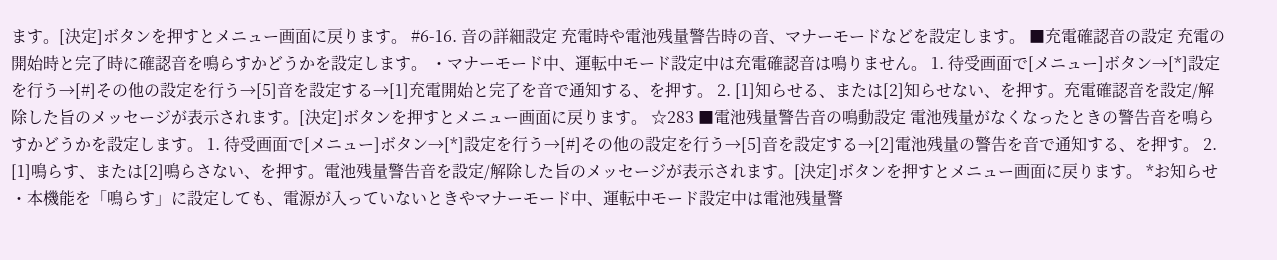ます。[決定]ボタンを押すとメニュー画面に戻ります。 #6-16. 音の詳細設定 充電時や電池残量警告時の音、マナーモードなどを設定します。 ■充電確認音の設定 充電の開始時と完了時に確認音を鳴らすかどうかを設定します。 ・マナーモード中、運転中モード設定中は充電確認音は鳴りません。 1. 待受画面で[メニュー]ボタン→[*]設定を行う→[#]その他の設定を行う→[5]音を設定する→[1]充電開始と完了を音で通知する、を押す。 2. [1]知らせる、または[2]知らせない、を押す。充電確認音を設定/解除した旨のメッセージが表示されます。[決定]ボタンを押すとメニュー画面に戻ります。 ☆283 ■電池残量警告音の鳴動設定 電池残量がなくなったときの警告音を鳴らすかどうかを設定します。 1. 待受画面で[メニュー]ボタン→[*]設定を行う→[#]その他の設定を行う→[5]音を設定する→[2]電池残量の警告を音で通知する、を押す。 2. [1]鳴らす、または[2]鳴らさない、を押す。電池残量警告音を設定/解除した旨のメッセージが表示されます。[決定]ボタンを押すとメニュー画面に戻ります。 *お知らせ ・本機能を「鳴らす」に設定しても、電源が入っていないときやマナーモード中、運転中モード設定中は電池残量警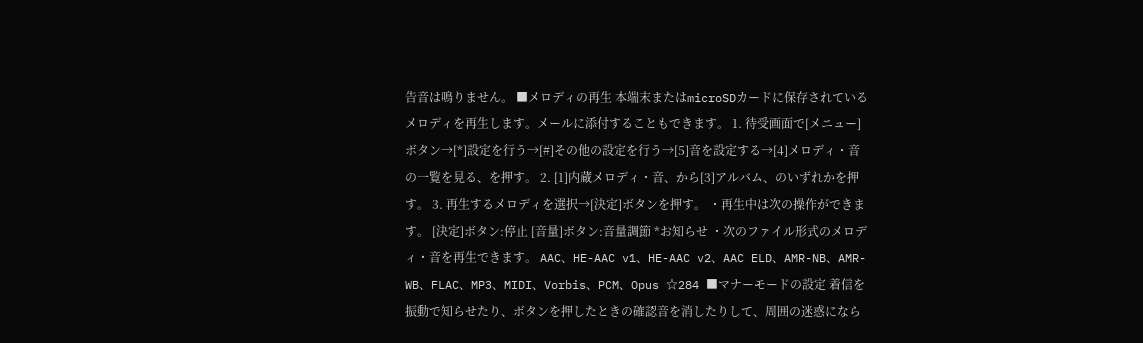告音は鳴りません。 ■メロディの再生 本端末またはmicroSDカードに保存されているメロディを再生します。メールに添付することもできます。 1. 待受画面で[メニュー]ボタン→[*]設定を行う→[#]その他の設定を行う→[5]音を設定する→[4]メロディ・音の一覧を見る、を押す。 2. [1]内蔵メロディ・音、から[3]アルバム、のいずれかを押す。 3. 再生するメロディを選択→[決定]ボタンを押す。 ・再生中は次の操作ができます。 [決定]ボタン:停止 [音量]ボタン:音量調節 *お知らせ ・次のファイル形式のメロディ・音を再生できます。 AAC、HE-AAC v1、HE-AAC v2、AAC ELD、AMR-NB、AMR-WB、FLAC、MP3、MIDI、Vorbis、PCM、Opus ☆284 ■マナーモードの設定 着信を振動で知らせたり、ボタンを押したときの確認音を消したりして、周囲の迷惑になら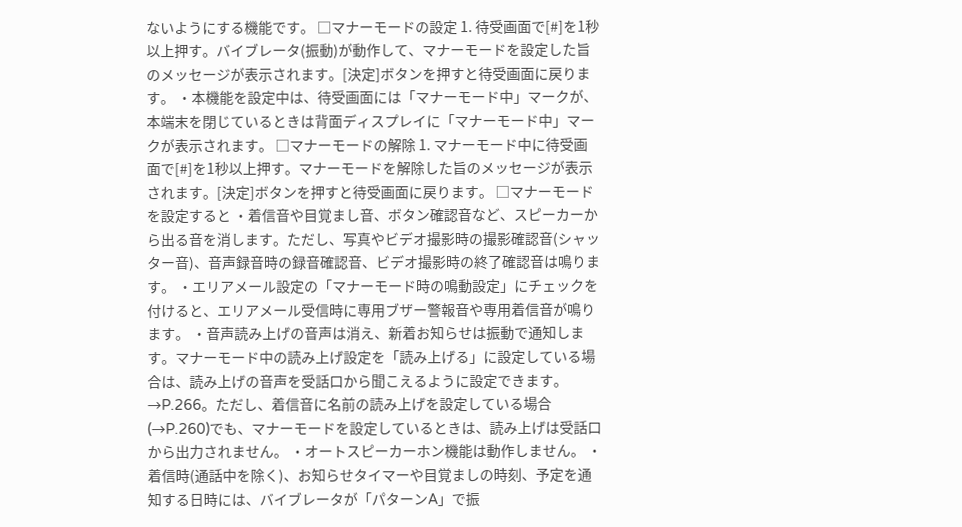ないようにする機能です。 □マナーモードの設定 1. 待受画面で[#]を1秒以上押す。バイブレータ(振動)が動作して、マナーモードを設定した旨のメッセージが表示されます。[決定]ボタンを押すと待受画面に戻ります。 ・本機能を設定中は、待受画面には「マナーモード中」マークが、本端末を閉じているときは背面ディスプレイに「マナーモード中」マークが表示されます。 □マナーモードの解除 1. マナーモード中に待受画面で[#]を1秒以上押す。マナーモードを解除した旨のメッセージが表示されます。[決定]ボタンを押すと待受画面に戻ります。 □マナーモードを設定すると ・着信音や目覚まし音、ボタン確認音など、スピーカーから出る音を消します。ただし、写真やビデオ撮影時の撮影確認音(シャッター音)、音声録音時の録音確認音、ビデオ撮影時の終了確認音は鳴ります。 ・エリアメール設定の「マナーモード時の鳴動設定」にチェックを付けると、エリアメール受信時に専用ブザー警報音や専用着信音が鳴ります。 ・音声読み上げの音声は消え、新着お知らせは振動で通知します。マナーモード中の読み上げ設定を「読み上げる」に設定している場合は、読み上げの音声を受話口から聞こえるように設定できます。→P.266。ただし、着信音に名前の読み上げを設定している場合(→P.260)でも、マナーモードを設定しているときは、読み上げは受話口から出力されません。 ・オートスピーカーホン機能は動作しません。 ・着信時(通話中を除く)、お知らせタイマーや目覚ましの時刻、予定を通知する日時には、バイブレータが「パターンA」で振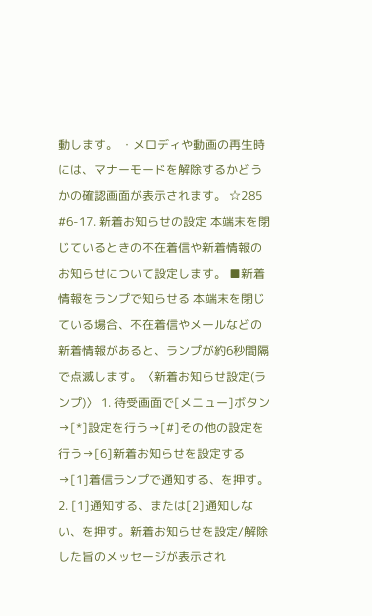動します。 ・メロディや動画の再生時には、マナーモードを解除するかどうかの確認画面が表示されます。 ☆285 #6-17. 新着お知らせの設定 本端末を閉じているときの不在着信や新着情報のお知らせについて設定します。 ■新着情報をランプで知らせる 本端末を閉じている場合、不在着信やメールなどの新着情報があると、ランプが約6秒間隔で点滅します。〈新着お知らせ設定(ランプ)〉 1. 待受画面で[メニュー]ボタン→[*]設定を行う→[#]その他の設定を行う→[6]新着お知らせを設定する→[1]着信ランプで通知する、を押す。 2. [1]通知する、または[2]通知しない、を押す。新着お知らせを設定/解除した旨のメッセージが表示され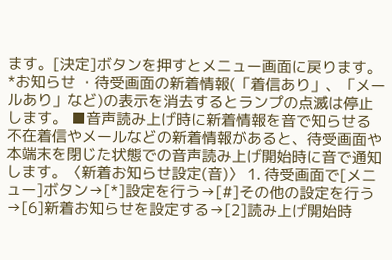ます。[決定]ボタンを押すとメニュー画面に戻ります。 *お知らせ ・待受画面の新着情報(「着信あり」、「メールあり」など)の表示を消去するとランプの点滅は停止します。 ■音声読み上げ時に新着情報を音で知らせる 不在着信やメールなどの新着情報があると、待受画面や本端末を閉じた状態での音声読み上げ開始時に音で通知します。〈新着お知らせ設定(音)〉 1. 待受画面で[メニュー]ボタン→[*]設定を行う→[#]その他の設定を行う→[6]新着お知らせを設定する→[2]読み上げ開始時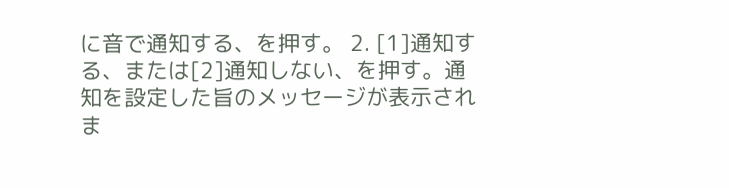に音で通知する、を押す。 2. [1]通知する、または[2]通知しない、を押す。通知を設定した旨のメッセージが表示されま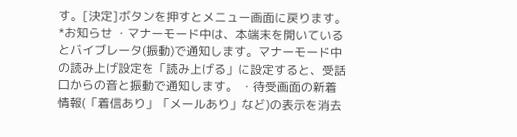す。[決定]ボタンを押すとメニュー画面に戻ります。 *お知らせ ・マナーモード中は、本端末を開いているとバイブレータ(振動)で通知します。マナーモード中の読み上げ設定を「読み上げる」に設定すると、受話口からの音と振動で通知します。 ・待受画面の新着情報(「着信あり」「メールあり」など)の表示を消去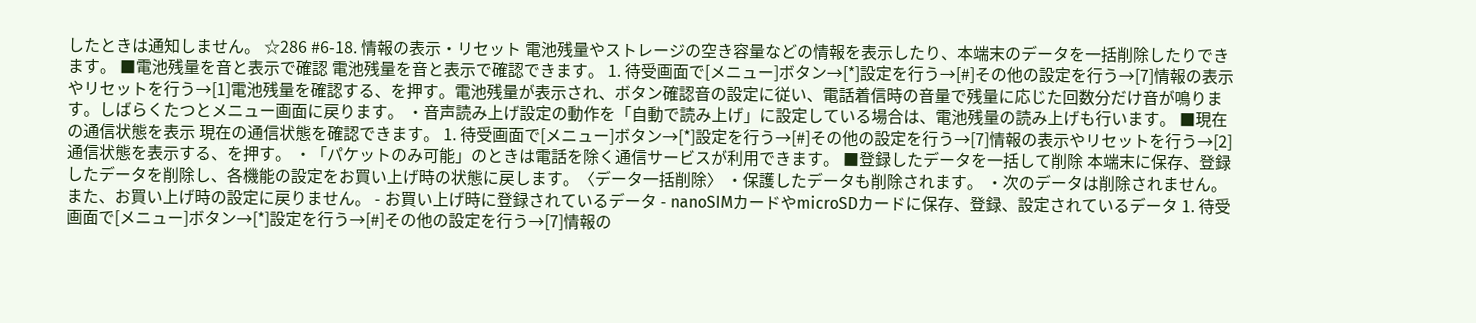したときは通知しません。 ☆286 #6-18. 情報の表示・リセット 電池残量やストレージの空き容量などの情報を表示したり、本端末のデータを一括削除したりできます。 ■電池残量を音と表示で確認 電池残量を音と表示で確認できます。 1. 待受画面で[メニュー]ボタン→[*]設定を行う→[#]その他の設定を行う→[7]情報の表示やリセットを行う→[1]電池残量を確認する、を押す。電池残量が表示され、ボタン確認音の設定に従い、電話着信時の音量で残量に応じた回数分だけ音が鳴ります。しばらくたつとメニュー画面に戻ります。 ・音声読み上げ設定の動作を「自動で読み上げ」に設定している場合は、電池残量の読み上げも行います。 ■現在の通信状態を表示 現在の通信状態を確認できます。 1. 待受画面で[メニュー]ボタン→[*]設定を行う→[#]その他の設定を行う→[7]情報の表示やリセットを行う→[2]通信状態を表示する、を押す。 ・「パケットのみ可能」のときは電話を除く通信サービスが利用できます。 ■登録したデータを一括して削除 本端末に保存、登録したデータを削除し、各機能の設定をお買い上げ時の状態に戻します。〈データ一括削除〉 ・保護したデータも削除されます。 ・次のデータは削除されません。また、お買い上げ時の設定に戻りません。 - お買い上げ時に登録されているデータ - nanoSIMカードやmicroSDカードに保存、登録、設定されているデータ 1. 待受画面で[メニュー]ボタン→[*]設定を行う→[#]その他の設定を行う→[7]情報の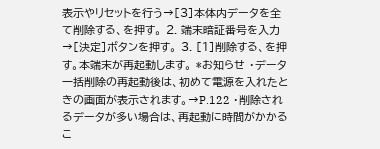表示やリセットを行う→[3]本体内データを全て削除する、を押す。 2. 端末暗証番号を入力→[決定]ボタンを押す。 3. [1]削除する、を押す。本端末が再起動します。 *お知らせ ・データ一括削除の再起動後は、初めて電源を入れたときの画面が表示されます。→P.122 ・削除されるデータが多い場合は、再起動に時間がかかるこ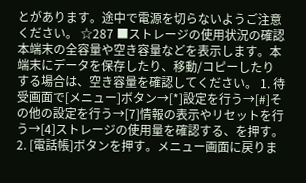とがあります。途中で電源を切らないようご注意ください。 ☆287 ■ストレージの使用状況の確認 本端末の全容量や空き容量などを表示します。本端末にデータを保存したり、移動/コピーしたりする場合は、空き容量を確認してください。 1. 待受画面で[メニュー]ボタン→[*]設定を行う→[#]その他の設定を行う→[7]情報の表示やリセットを行う→[4]ストレージの使用量を確認する、を押す。 2. [電話帳]ボタンを押す。メニュー画面に戻りま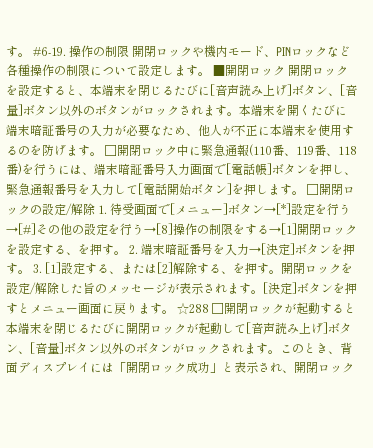す。 #6-19. 操作の制限 開閉ロックや機内モード、PINロックなど各種操作の制限について設定します。 ■開閉ロック 開閉ロックを設定すると、本端末を閉じるたびに[音声読み上げ]ボタン、[音量]ボタン以外のボタンがロックされます。本端末を開くたびに端末暗証番号の入力が必要なため、他人が不正に本端末を使用するのを防げます。 □開閉ロック中に緊急通報(110番、119番、118番)を行うには、端末暗証番号入力画面で[電話帳]ボタンを押し、緊急通報番号を入力して[電話開始ボタン]を押します。 □開閉ロックの設定/解除 1. 待受画面で[メニュー]ボタン→[*]設定を行う→[#]その他の設定を行う→[8]操作の制限をする→[1]開閉ロックを設定する、を押す。 2. 端末暗証番号を入力→[決定]ボタンを押す。 3. [1]設定する、または[2]解除する、を押す。開閉ロックを設定/解除した旨のメッセージが表示されます。[決定]ボタンを押すとメニュー画面に戻ります。 ☆288 □開閉ロックが起動すると 本端末を閉じるたびに開閉ロックが起動して[音声読み上げ]ボタン、[音量]ボタン以外のボタンがロックされます。このとき、背面ディスプレイには「開閉ロック成功」と表示され、開閉ロック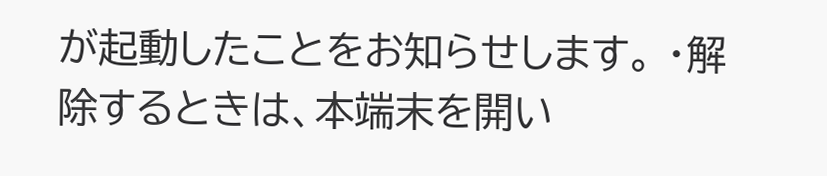が起動したことをお知らせします。 ・解除するときは、本端末を開い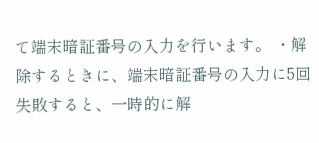て端末暗証番号の入力を行います。 ・解除するときに、端末暗証番号の入力に5回失敗すると、一時的に解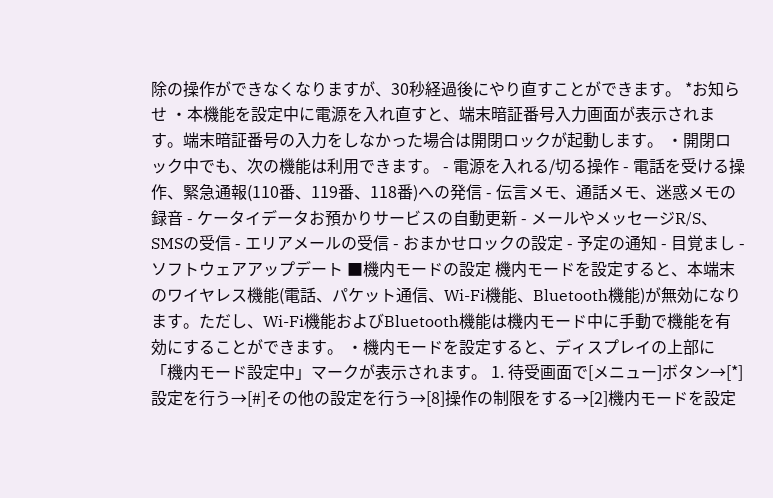除の操作ができなくなりますが、30秒経過後にやり直すことができます。 *お知らせ ・本機能を設定中に電源を入れ直すと、端末暗証番号入力画面が表示されます。端末暗証番号の入力をしなかった場合は開閉ロックが起動します。 ・開閉ロック中でも、次の機能は利用できます。 - 電源を入れる/切る操作 - 電話を受ける操作、緊急通報(110番、119番、118番)への発信 - 伝言メモ、通話メモ、迷惑メモの録音 - ケータイデータお預かりサービスの自動更新 - メールやメッセージR/S、SMSの受信 - エリアメールの受信 - おまかせロックの設定 - 予定の通知 - 目覚まし - ソフトウェアアップデート ■機内モードの設定 機内モードを設定すると、本端末のワイヤレス機能(電話、パケット通信、Wi-Fi機能、Bluetooth機能)が無効になります。ただし、Wi-Fi機能およびBluetooth機能は機内モード中に手動で機能を有効にすることができます。 ・機内モードを設定すると、ディスプレイの上部に「機内モード設定中」マークが表示されます。 1. 待受画面で[メニュー]ボタン→[*]設定を行う→[#]その他の設定を行う→[8]操作の制限をする→[2]機内モードを設定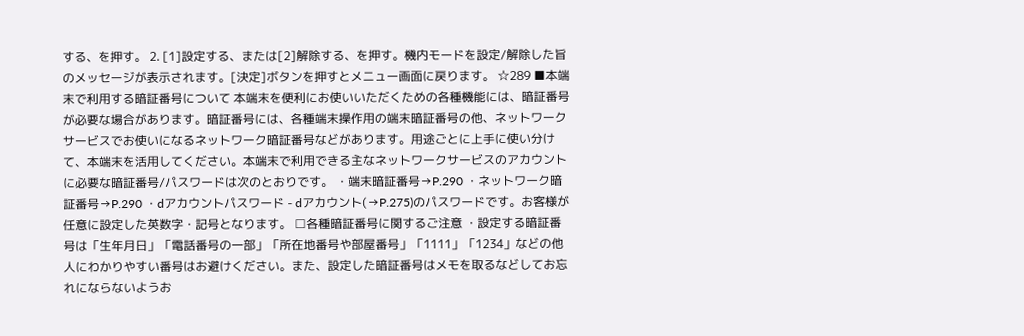する、を押す。 2. [1]設定する、または[2]解除する、を押す。機内モードを設定/解除した旨のメッセージが表示されます。[決定]ボタンを押すとメニュー画面に戻ります。 ☆289 ■本端末で利用する暗証番号について 本端末を便利にお使いいただくための各種機能には、暗証番号が必要な場合があります。暗証番号には、各種端末操作用の端末暗証番号の他、ネットワークサービスでお使いになるネットワーク暗証番号などがあります。用途ごとに上手に使い分けて、本端末を活用してください。本端末で利用できる主なネットワークサービスのアカウントに必要な暗証番号/パスワードは次のとおりです。 ・端末暗証番号→P.290 ・ネットワーク暗証番号→P.290 ・dアカウントパスワード - dアカウント(→P.275)のパスワードです。お客様が任意に設定した英数字・記号となります。 □各種暗証番号に関するご注意 ・設定する暗証番号は「生年月日」「電話番号の一部」「所在地番号や部屋番号」「1111」「1234」などの他人にわかりやすい番号はお避けください。また、設定した暗証番号はメモを取るなどしてお忘れにならないようお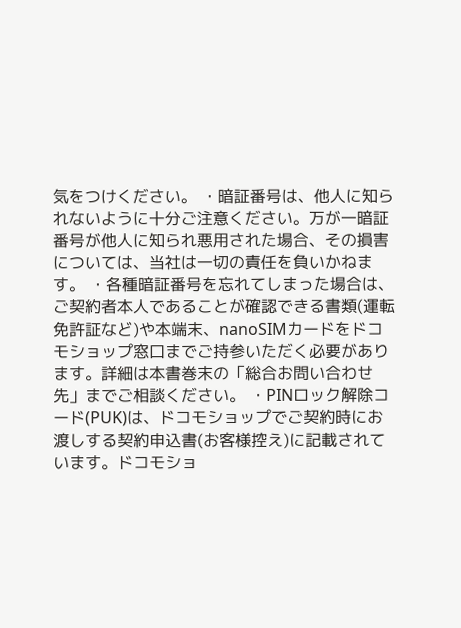気をつけください。 ・暗証番号は、他人に知られないように十分ご注意ください。万が一暗証番号が他人に知られ悪用された場合、その損害については、当社は一切の責任を負いかねます。 ・各種暗証番号を忘れてしまった場合は、ご契約者本人であることが確認できる書類(運転免許証など)や本端末、nanoSIMカードをドコモショップ窓口までご持参いただく必要があります。詳細は本書巻末の「総合お問い合わせ先」までご相談ください。 ・PINロック解除コード(PUK)は、ドコモショップでご契約時にお渡しする契約申込書(お客様控え)に記載されています。ドコモショ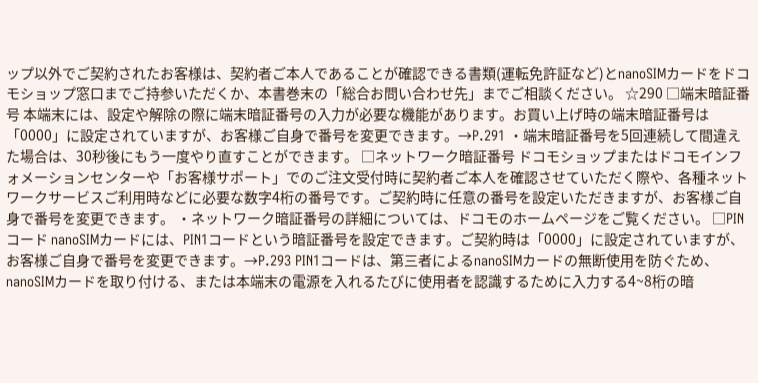ップ以外でご契約されたお客様は、契約者ご本人であることが確認できる書類(運転免許証など)とnanoSIMカードをドコモショップ窓口までご持参いただくか、本書巻末の「総合お問い合わせ先」までご相談ください。 ☆290 □端末暗証番号 本端末には、設定や解除の際に端末暗証番号の入力が必要な機能があります。お買い上げ時の端末暗証番号は「0000」に設定されていますが、お客様ご自身で番号を変更できます。→P.291 ・端末暗証番号を5回連続して間違えた場合は、30秒後にもう一度やり直すことができます。 □ネットワーク暗証番号 ドコモショップまたはドコモインフォメーションセンターや「お客様サポート」でのご注文受付時に契約者ご本人を確認させていただく際や、各種ネットワークサービスご利用時などに必要な数字4桁の番号です。ご契約時に任意の番号を設定いただきますが、お客様ご自身で番号を変更できます。 ・ネットワーク暗証番号の詳細については、ドコモのホームページをご覧ください。 □PINコード nanoSIMカードには、PIN1コードという暗証番号を設定できます。ご契約時は「0000」に設定されていますが、お客様ご自身で番号を変更できます。→P.293 PIN1コードは、第三者によるnanoSIMカードの無断使用を防ぐため、nanoSIMカードを取り付ける、または本端末の電源を入れるたびに使用者を認識するために入力する4~8桁の暗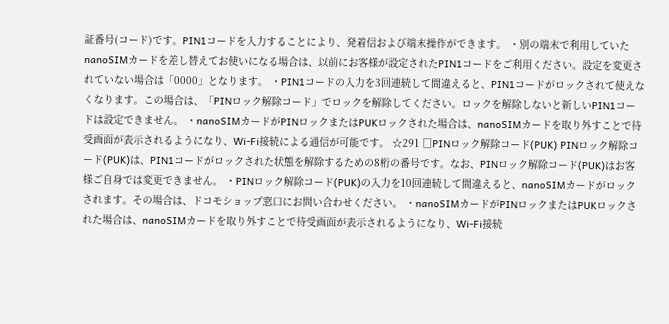証番号(コード)です。PIN1コードを入力することにより、発着信および端末操作ができます。 ・別の端末で利用していたnanoSIMカードを差し替えてお使いになる場合は、以前にお客様が設定されたPIN1コードをご利用ください。設定を変更されていない場合は「0000」となります。 ・PIN1コードの入力を3回連続して間違えると、PIN1コードがロックされて使えなくなります。この場合は、「PINロック解除コード」でロックを解除してください。ロックを解除しないと新しいPIN1コードは設定できません。 ・nanoSIMカードがPINロックまたはPUKロックされた場合は、nanoSIMカードを取り外すことで待受画面が表示されるようになり、Wi-Fi接続による通信が可能です。 ☆291 □PINロック解除コード(PUK) PINロック解除コード(PUK)は、PIN1コードがロックされた状態を解除するための8桁の番号です。なお、PINロック解除コード(PUK)はお客様ご自身では変更できません。 ・PINロック解除コード(PUK)の入力を10回連続して間違えると、nanoSIMカードがロックされます。その場合は、ドコモショップ窓口にお問い合わせください。 ・nanoSIMカードがPINロックまたはPUKロックされた場合は、nanoSIMカードを取り外すことで待受画面が表示されるようになり、Wi-Fi接続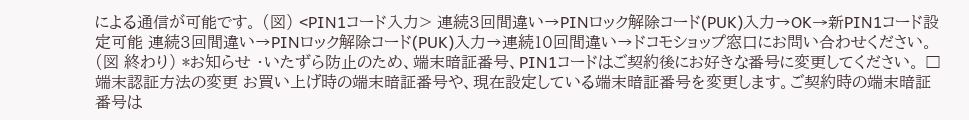による通信が可能です。 (図) <PIN1コード入力> 連続3回間違い→PINロック解除コード(PUK)入力→OK→新PIN1コード設定可能 連続3回間違い→PINロック解除コード(PUK)入力→連続10回間違い→ドコモショップ窓口にお問い合わせください。 (図 終わり) *お知らせ ・いたずら防止のため、端末暗証番号、PIN1コードはご契約後にお好きな番号に変更してください。 □端末認証方法の変更 お買い上げ時の端末暗証番号や、現在設定している端末暗証番号を変更します。ご契約時の端末暗証番号は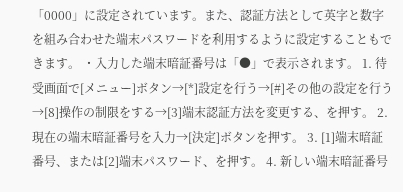「0000」に設定されています。また、認証方法として英字と数字を組み合わせた端末パスワードを利用するように設定することもできます。 ・入力した端末暗証番号は「●」で表示されます。 1. 待受画面で[メニュー]ボタン→[*]設定を行う→[#]その他の設定を行う→[8]操作の制限をする→[3]端末認証方法を変更する、を押す。 2. 現在の端末暗証番号を入力→[決定]ボタンを押す。 3. [1]端末暗証番号、または[2]端末パスワード、を押す。 4. 新しい端末暗証番号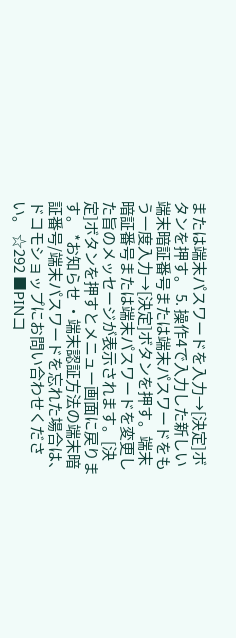または端末パスワードを入力→[決定]ボタンを押す。 5. 操作4で入力した新しい端末暗証番号または端末パスワードをもう一度入力→[決定]ボタンを押す。端末暗証番号または端末パスワードを変更した旨のメッセージが表示されます。[決定]ボタンを押すとメニュー画面に戻ります。 *お知らせ ・端末認証方法の端末暗証番号/端末パスワードを忘れた場合は、ドコモショップにお問い合わせください。 ☆292 ■PINコ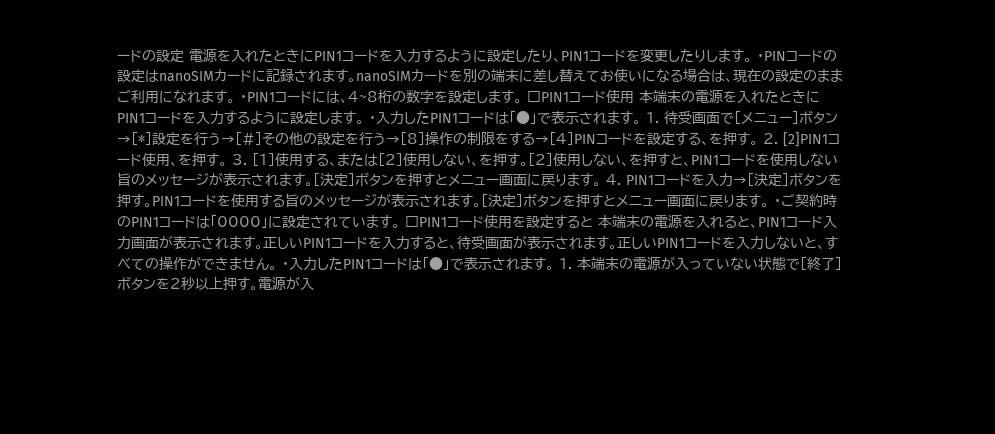ードの設定 電源を入れたときにPIN1コードを入力するように設定したり、PIN1コードを変更したりします。 ・PINコードの設定はnanoSIMカードに記録されます。nanoSIMカードを別の端末に差し替えてお使いになる場合は、現在の設定のままご利用になれます。 ・PIN1コードには、4~8桁の数字を設定します。 □PIN1コード使用 本端末の電源を入れたときにPIN1コードを入力するように設定します。 ・入力したPIN1コードは「●」で表示されます。 1. 待受画面で[メニュー]ボタン→[*]設定を行う→[#]その他の設定を行う→[8]操作の制限をする→[4]PINコードを設定する、を押す。 2. [2]PIN1コード使用、を押す。 3. [1]使用する、または[2]使用しない、を押す。[2]使用しない、を押すと、PIN1コードを使用しない旨のメッセージが表示されます。[決定]ボタンを押すとメニュー画面に戻ります。 4. PIN1コードを入力→[決定]ボタンを押す。PIN1コードを使用する旨のメッセージが表示されます。[決定]ボタンを押すとメニュー画面に戻ります。 ・ご契約時のPIN1コードは「0000」に設定されています。 □PIN1コード使用を設定すると 本端末の電源を入れると、PIN1コード入力画面が表示されます。正しいPIN1コードを入力すると、待受画面が表示されます。正しいPIN1コードを入力しないと、すべての操作ができません。 ・入力したPIN1コードは「●」で表示されます。 1. 本端末の電源が入っていない状態で[終了]ボタンを2秒以上押す。電源が入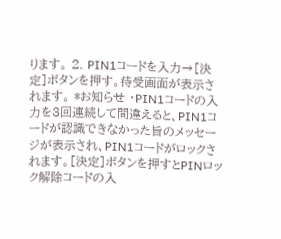ります。 2. PIN1コードを入力→[決定]ボタンを押す。待受画面が表示されます。 *お知らせ ・PIN1コードの入力を3回連続して間違えると、PIN1コードが認識できなかった旨のメッセージが表示され、PIN1コードがロックされます。[決定]ボタンを押すとPINロック解除コードの入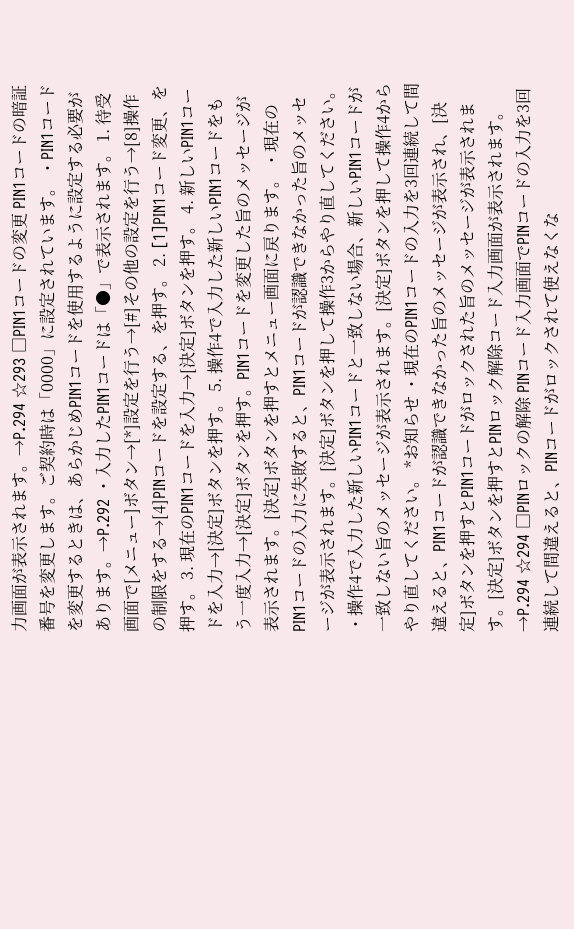力画面が表示されます。→P.294 ☆293 □PIN1コードの変更 PIN1コードの暗証番号を変更します。ご契約時は「0000」に設定されています。 ・PIN1コードを変更するときは、あらかじめPIN1コードを使用するように設定する必要があります。→P.292 ・入力したPIN1コードは「●」で表示されます。 1. 待受画面で[メニュー]ボタン→[*]設定を行う→[#]その他の設定を行う→[8]操作の制限をする→[4]PINコードを設定する、を押す。 2. [1]PIN1コード変更、を押す。 3. 現在のPIN1コードを入力→[決定]ボタンを押す。 4. 新しいPIN1コードを入力→[決定]ボタンを押す。 5. 操作4で入力した新しいPIN1コードをもう一度入力→[決定]ボタンを押す。PIN1コードを変更した旨のメッセージが表示されます。[決定]ボタンを押すとメニュー画面に戻ります。 ・現在のPIN1コードの入力に失敗すると、PIN1コードが認識できなかった旨のメッセージが表示されます。[決定]ボタンを押して操作3からやり直してください。 ・操作4で入力した新しいPIN1コードと一致しない場合、新しいPIN1コードが一致しない旨のメッセージが表示されます。[決定]ボタンを押して操作4からやり直してください。 *お知らせ ・現在のPIN1コードの入力を3回連続して間違えると、PIN1コードが認識できなかった旨のメッセージが表示され、[決定]ボタンを押すとPIN1コードがロックされた旨のメッセージが表示されます。[決定]ボタンを押すとPINロック解除コード入力画面が表示されます。→P.294 ☆294 □PINロックの解除 PINコード入力画面でPINコードの入力を3回連続して間違えると、PINコードがロックされて使えなくな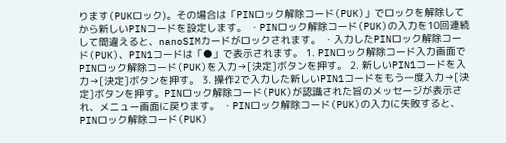ります(PUKロック)。その場合は「PINロック解除コード(PUK)」でロックを解除してから新しいPINコードを設定します。 ・PINロック解除コード(PUK)の入力を10回連続して間違えると、nanoSIMカードがロックされます。 ・入力したPINロック解除コード(PUK)、PIN1コードは「●」で表示されます。 1. PINロック解除コード入力画面でPINロック解除コード(PUK)を入力→[決定]ボタンを押す。 2. 新しいPIN1コードを入力→[決定]ボタンを押す。 3. 操作2で入力した新しいPIN1コードをもう一度入力→[決定]ボタンを押す。PINロック解除コード(PUK)が認識された旨のメッセージが表示され、メニュー画面に戻ります。 ・PINロック解除コード(PUK)の入力に失敗すると、PINロック解除コード(PUK)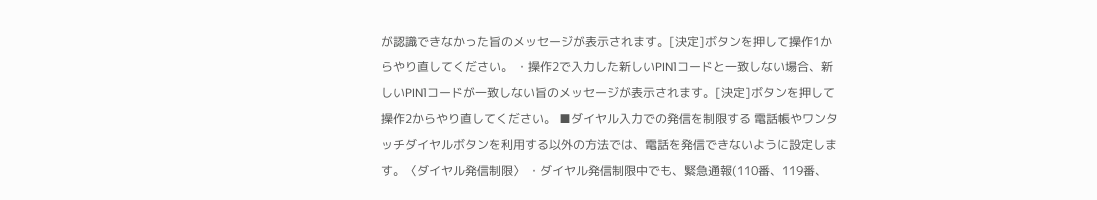が認識できなかった旨のメッセージが表示されます。[決定]ボタンを押して操作1からやり直してください。 ・操作2で入力した新しいPIN1コードと一致しない場合、新しいPIN1コードが一致しない旨のメッセージが表示されます。[決定]ボタンを押して操作2からやり直してください。 ■ダイヤル入力での発信を制限する 電話帳やワンタッチダイヤルボタンを利用する以外の方法では、電話を発信できないように設定します。〈ダイヤル発信制限〉 ・ダイヤル発信制限中でも、緊急通報(110番、119番、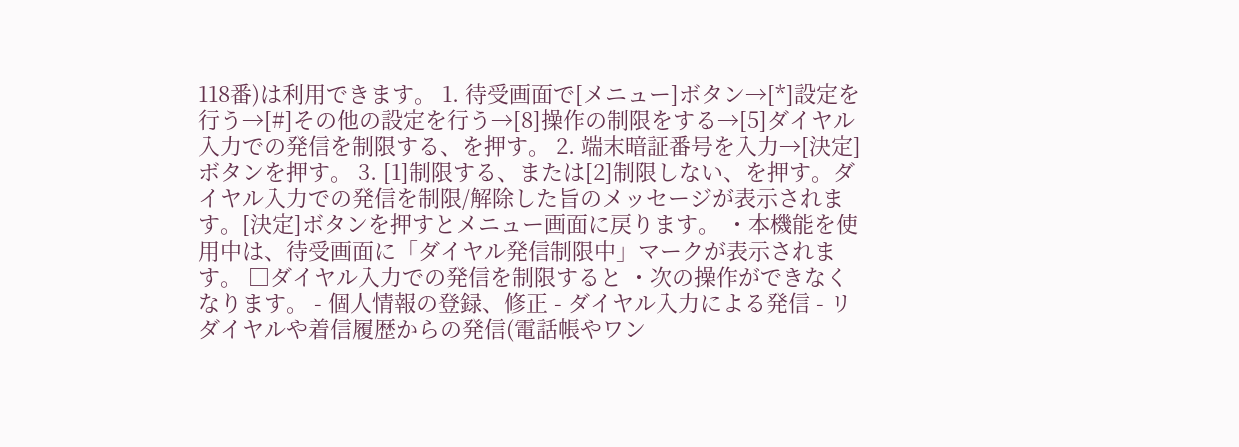118番)は利用できます。 1. 待受画面で[メニュー]ボタン→[*]設定を行う→[#]その他の設定を行う→[8]操作の制限をする→[5]ダイヤル入力での発信を制限する、を押す。 2. 端末暗証番号を入力→[決定]ボタンを押す。 3. [1]制限する、または[2]制限しない、を押す。ダイヤル入力での発信を制限/解除した旨のメッセージが表示されます。[決定]ボタンを押すとメニュー画面に戻ります。 ・本機能を使用中は、待受画面に「ダイヤル発信制限中」マークが表示されます。 □ダイヤル入力での発信を制限すると ・次の操作ができなくなります。 - 個人情報の登録、修正 - ダイヤル入力による発信 - リダイヤルや着信履歴からの発信(電話帳やワン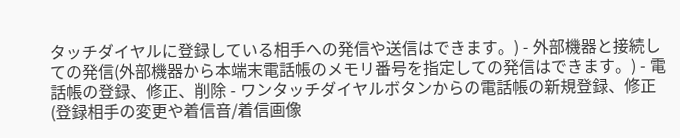タッチダイヤルに登録している相手への発信や送信はできます。) - 外部機器と接続しての発信(外部機器から本端末電話帳のメモリ番号を指定しての発信はできます。) - 電話帳の登録、修正、削除 - ワンタッチダイヤルボタンからの電話帳の新規登録、修正(登録相手の変更や着信音/着信画像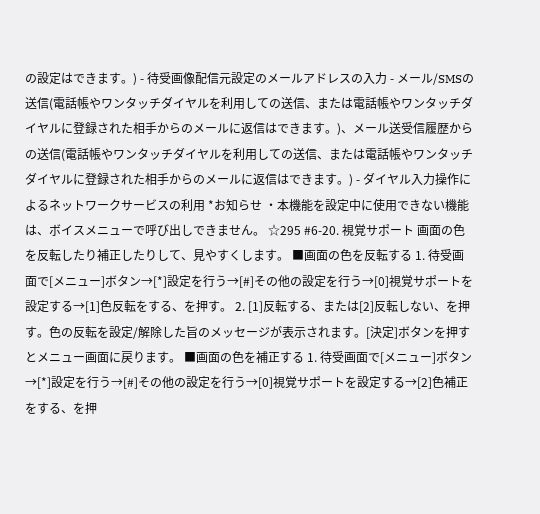の設定はできます。) - 待受画像配信元設定のメールアドレスの入力 - メール/SMSの送信(電話帳やワンタッチダイヤルを利用しての送信、または電話帳やワンタッチダイヤルに登録された相手からのメールに返信はできます。)、メール送受信履歴からの送信(電話帳やワンタッチダイヤルを利用しての送信、または電話帳やワンタッチダイヤルに登録された相手からのメールに返信はできます。) - ダイヤル入力操作によるネットワークサービスの利用 *お知らせ ・本機能を設定中に使用できない機能は、ボイスメニューで呼び出しできません。 ☆295 #6-20. 視覚サポート 画面の色を反転したり補正したりして、見やすくします。 ■画面の色を反転する 1. 待受画面で[メニュー]ボタン→[*]設定を行う→[#]その他の設定を行う→[0]視覚サポートを設定する→[1]色反転をする、を押す。 2. [1]反転する、または[2]反転しない、を押す。色の反転を設定/解除した旨のメッセージが表示されます。[決定]ボタンを押すとメニュー画面に戻ります。 ■画面の色を補正する 1. 待受画面で[メニュー]ボタン→[*]設定を行う→[#]その他の設定を行う→[0]視覚サポートを設定する→[2]色補正をする、を押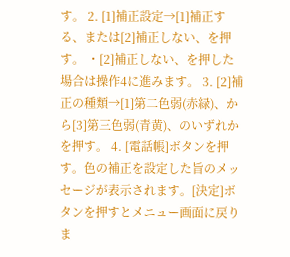す。 2. [1]補正設定→[1]補正する、または[2]補正しない、を押す。 ・[2]補正しない、を押した場合は操作4に進みます。 3. [2]補正の種類→[1]第二色弱(赤緑)、から[3]第三色弱(青黄)、のいずれかを押す。 4. [電話帳]ボタンを押す。色の補正を設定した旨のメッセージが表示されます。[決定]ボタンを押すとメニュー画面に戻りま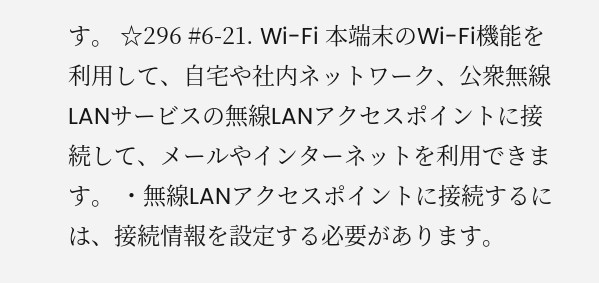す。 ☆296 #6-21. Wi-Fi 本端末のWi-Fi機能を利用して、自宅や社内ネットワーク、公衆無線LANサービスの無線LANアクセスポイントに接続して、メールやインターネットを利用できます。 ・無線LANアクセスポイントに接続するには、接続情報を設定する必要があります。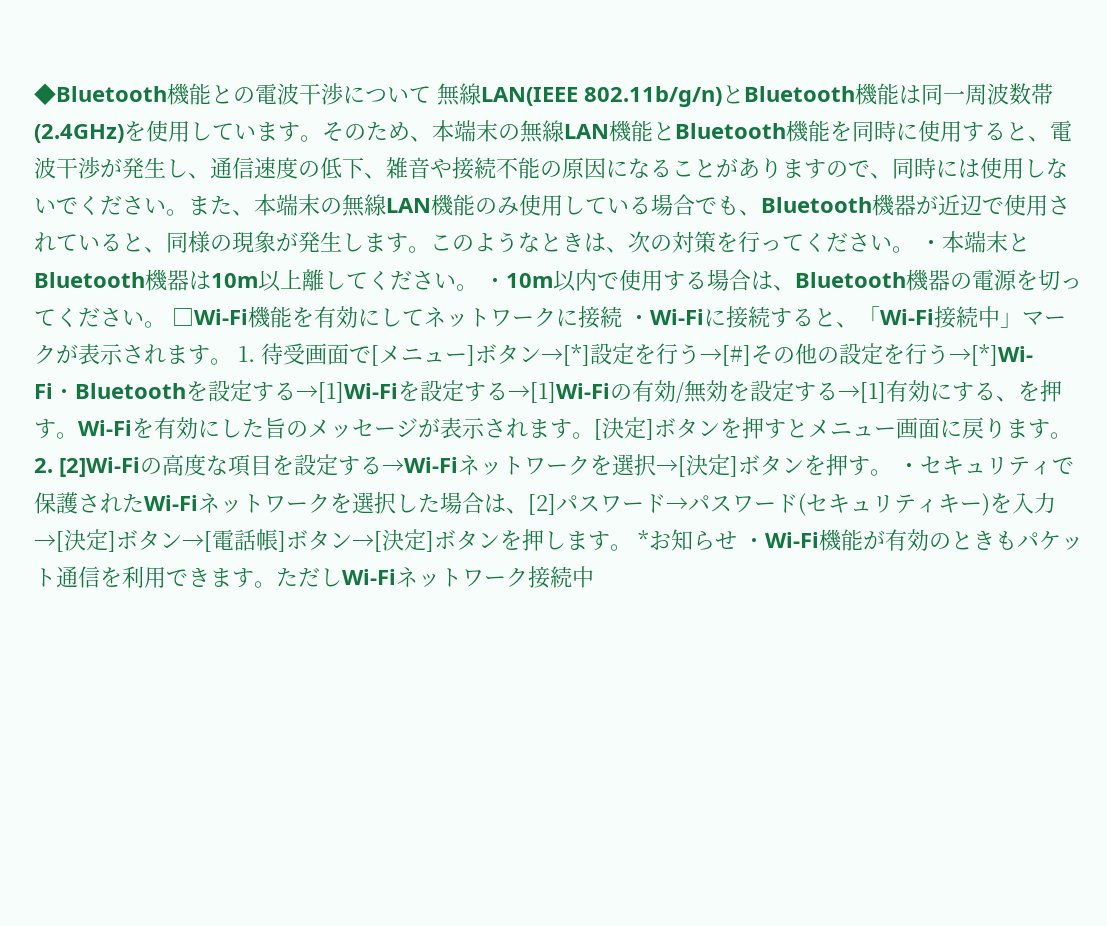◆Bluetooth機能との電波干渉について 無線LAN(IEEE 802.11b/g/n)とBluetooth機能は同一周波数帯(2.4GHz)を使用しています。そのため、本端末の無線LAN機能とBluetooth機能を同時に使用すると、電波干渉が発生し、通信速度の低下、雑音や接続不能の原因になることがありますので、同時には使用しないでください。また、本端末の無線LAN機能のみ使用している場合でも、Bluetooth機器が近辺で使用されていると、同様の現象が発生します。このようなときは、次の対策を行ってください。 ・本端末とBluetooth機器は10m以上離してください。 ・10m以内で使用する場合は、Bluetooth機器の電源を切ってください。 □Wi-Fi機能を有効にしてネットワークに接続 ・Wi-Fiに接続すると、「Wi-Fi接続中」マークが表示されます。 1. 待受画面で[メニュー]ボタン→[*]設定を行う→[#]その他の設定を行う→[*]Wi-Fi・Bluetoothを設定する→[1]Wi-Fiを設定する→[1]Wi-Fiの有効/無効を設定する→[1]有効にする、を押す。Wi-Fiを有効にした旨のメッセージが表示されます。[決定]ボタンを押すとメニュー画面に戻ります。 2. [2]Wi-Fiの高度な項目を設定する→Wi-Fiネットワークを選択→[決定]ボタンを押す。 ・セキュリティで保護されたWi-Fiネットワークを選択した場合は、[2]パスワード→パスワード(セキュリティキー)を入力→[決定]ボタン→[電話帳]ボタン→[決定]ボタンを押します。 *お知らせ ・Wi-Fi機能が有効のときもパケット通信を利用できます。ただしWi-Fiネットワーク接続中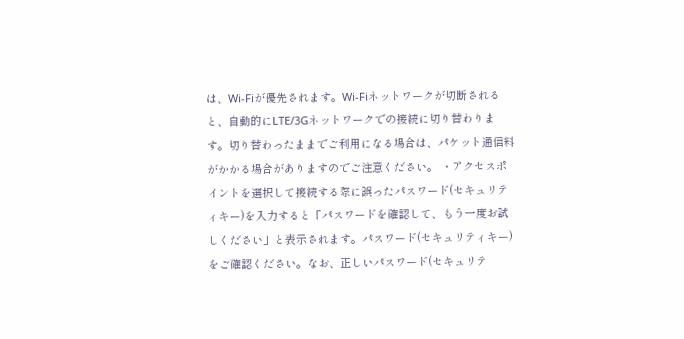は、Wi-Fiが優先されます。Wi-Fiネットワークが切断されると、自動的にLTE/3Gネットワークでの接続に切り替わります。切り替わったままでご利用になる場合は、パケット通信料がかかる場合がありますのでご注意ください。 ・アクセスポイントを選択して接続する際に誤ったパスワード(セキュリティキー)を入力すると「パスワードを確認して、もう一度お試しください」と表示されます。パスワード(セキュリティキー)をご確認ください。なお、正しいパスワード(セキュリテ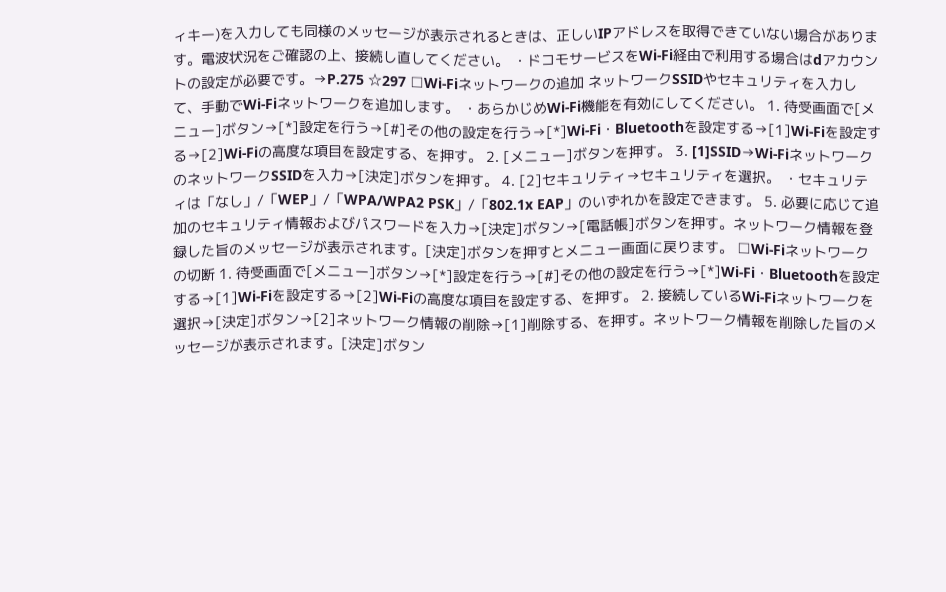ィキー)を入力しても同様のメッセージが表示されるときは、正しいIPアドレスを取得できていない場合があります。電波状況をご確認の上、接続し直してください。 ・ドコモサービスをWi-Fi経由で利用する場合はdアカウントの設定が必要です。→P.275 ☆297 □Wi-Fiネットワークの追加 ネットワークSSIDやセキュリティを入力して、手動でWi-Fiネットワークを追加します。 ・あらかじめWi-Fi機能を有効にしてください。 1. 待受画面で[メニュー]ボタン→[*]設定を行う→[#]その他の設定を行う→[*]Wi-Fi・Bluetoothを設定する→[1]Wi-Fiを設定する→[2]Wi-Fiの高度な項目を設定する、を押す。 2. [メニュー]ボタンを押す。 3. [1]SSID→Wi-FiネットワークのネットワークSSIDを入力→[決定]ボタンを押す。 4. [2]セキュリティ→セキュリティを選択。 ・セキュリティは「なし」/「WEP」/「WPA/WPA2 PSK」/「802.1x EAP」のいずれかを設定できます。 5. 必要に応じて追加のセキュリティ情報およびパスワードを入力→[決定]ボタン→[電話帳]ボタンを押す。ネットワーク情報を登録した旨のメッセージが表示されます。[決定]ボタンを押すとメニュー画面に戻ります。 □Wi-Fiネットワークの切断 1. 待受画面で[メニュー]ボタン→[*]設定を行う→[#]その他の設定を行う→[*]Wi-Fi・Bluetoothを設定する→[1]Wi-Fiを設定する→[2]Wi-Fiの高度な項目を設定する、を押す。 2. 接続しているWi-Fiネットワークを選択→[決定]ボタン→[2]ネットワーク情報の削除→[1]削除する、を押す。ネットワーク情報を削除した旨のメッセージが表示されます。[決定]ボタン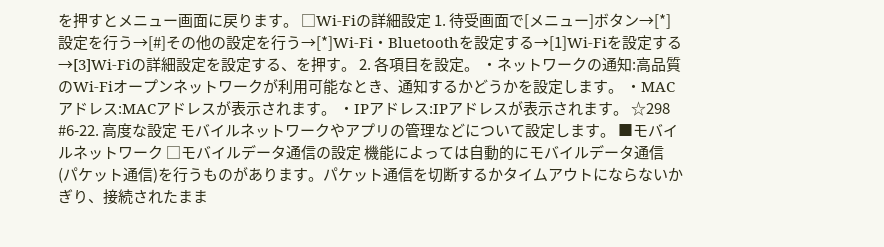を押すとメニュー画面に戻ります。 □Wi-Fiの詳細設定 1. 待受画面で[メニュー]ボタン→[*]設定を行う→[#]その他の設定を行う→[*]Wi-Fi・Bluetoothを設定する→[1]Wi-Fiを設定する→[3]Wi-Fiの詳細設定を設定する、を押す。 2. 各項目を設定。 ・ネットワークの通知:高品質のWi-Fiオープンネットワークが利用可能なとき、通知するかどうかを設定します。 ・MACアドレス:MACアドレスが表示されます。 ・IPアドレス:IPアドレスが表示されます。 ☆298 #6-22. 高度な設定 モバイルネットワークやアプリの管理などについて設定します。 ■モバイルネットワーク □モバイルデータ通信の設定 機能によっては自動的にモバイルデータ通信(パケット通信)を行うものがあります。パケット通信を切断するかタイムアウトにならないかぎり、接続されたまま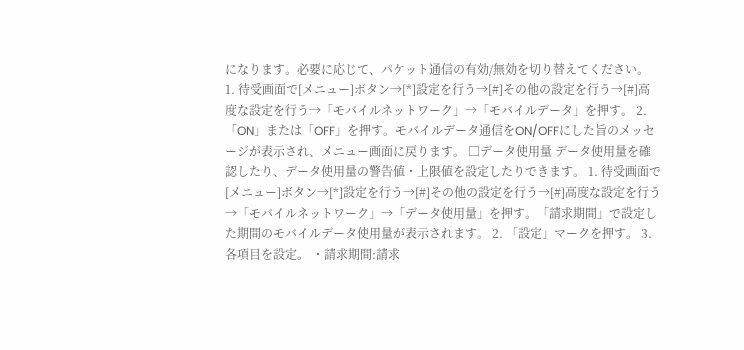になります。必要に応じて、パケット通信の有効/無効を切り替えてください。 1. 待受画面で[メニュー]ボタン→[*]設定を行う→[#]その他の設定を行う→[#]高度な設定を行う→「モバイルネットワーク」→「モバイルデータ」を押す。 2. 「ON」または「OFF」を押す。モバイルデータ通信をON/OFFにした旨のメッセージが表示され、メニュー画面に戻ります。 □データ使用量 データ使用量を確認したり、データ使用量の警告値・上限値を設定したりできます。 1. 待受画面で[メニュー]ボタン→[*]設定を行う→[#]その他の設定を行う→[#]高度な設定を行う→「モバイルネットワーク」→「データ使用量」を押す。「請求期間」で設定した期間のモバイルデータ使用量が表示されます。 2. 「設定」マークを押す。 3. 各項目を設定。 ・請求期間:請求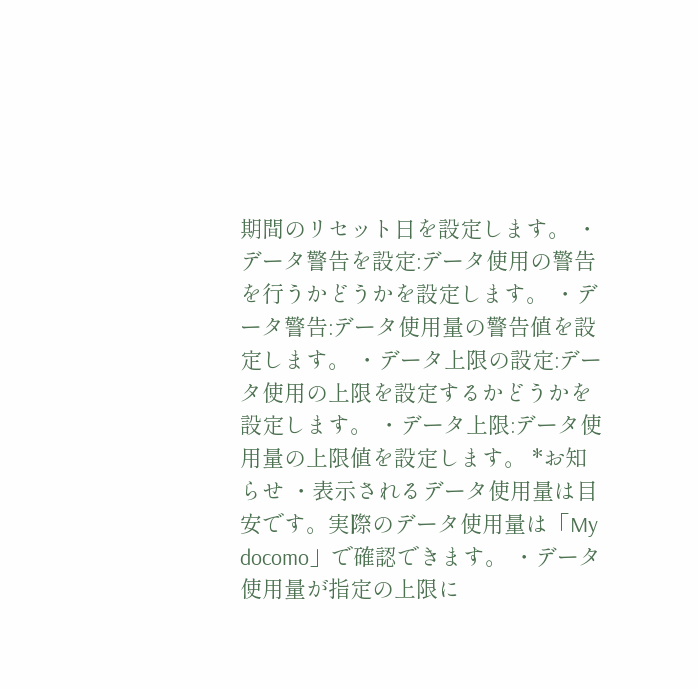期間のリセット日を設定します。 ・データ警告を設定:データ使用の警告を行うかどうかを設定します。 ・データ警告:データ使用量の警告値を設定します。 ・データ上限の設定:データ使用の上限を設定するかどうかを設定します。 ・データ上限:データ使用量の上限値を設定します。 *お知らせ ・表示されるデータ使用量は目安です。実際のデータ使用量は「My docomo」で確認できます。 ・データ使用量が指定の上限に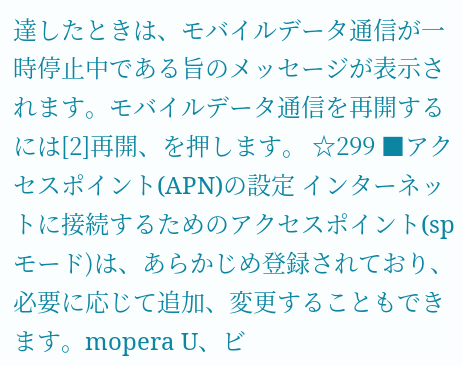達したときは、モバイルデータ通信が一時停止中である旨のメッセージが表示されます。モバイルデータ通信を再開するには[2]再開、を押します。 ☆299 ■アクセスポイント(APN)の設定 インターネットに接続するためのアクセスポイント(spモード)は、あらかじめ登録されており、必要に応じて追加、変更することもできます。mopera U、ビ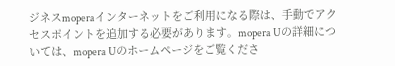ジネスmoperaインターネットをご利用になる際は、手動でアクセスポイントを追加する必要があります。mopera Uの詳細については、mopera Uのホームページをご覧くださ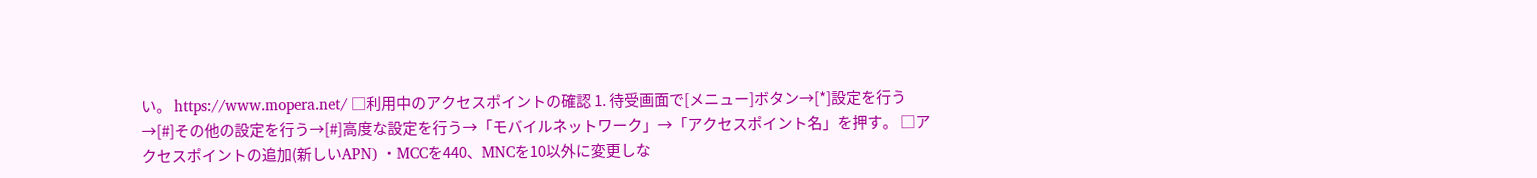い。 https://www.mopera.net/ □利用中のアクセスポイントの確認 1. 待受画面で[メニュー]ボタン→[*]設定を行う→[#]その他の設定を行う→[#]高度な設定を行う→「モバイルネットワーク」→「アクセスポイント名」を押す。 □アクセスポイントの追加(新しいAPN) ・MCCを440、MNCを10以外に変更しな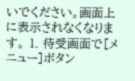いでください。画面上に表示されなくなります。 1. 待受画面で[メニュー]ボタン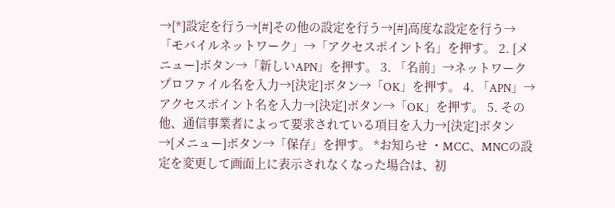→[*]設定を行う→[#]その他の設定を行う→[#]高度な設定を行う→「モバイルネットワーク」→「アクセスポイント名」を押す。 2. [メニュー]ボタン→「新しいAPN」を押す。 3. 「名前」→ネットワークプロファイル名を入力→[決定]ボタン→「OK」を押す。 4. 「APN」→アクセスポイント名を入力→[決定]ボタン→「OK」を押す。 5. その他、通信事業者によって要求されている項目を入力→[決定]ボタン→[メニュー]ボタン→「保存」を押す。 *お知らせ ・MCC、MNCの設定を変更して画面上に表示されなくなった場合は、初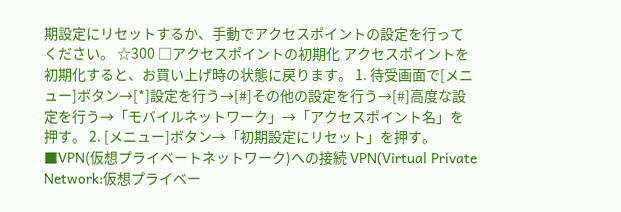期設定にリセットするか、手動でアクセスポイントの設定を行ってください。 ☆300 □アクセスポイントの初期化 アクセスポイントを初期化すると、お買い上げ時の状態に戻ります。 1. 待受画面で[メニュー]ボタン→[*]設定を行う→[#]その他の設定を行う→[#]高度な設定を行う→「モバイルネットワーク」→「アクセスポイント名」を押す。 2. [メニュー]ボタン→「初期設定にリセット」を押す。 ■VPN(仮想プライベートネットワーク)への接続 VPN(Virtual Private Network:仮想プライベー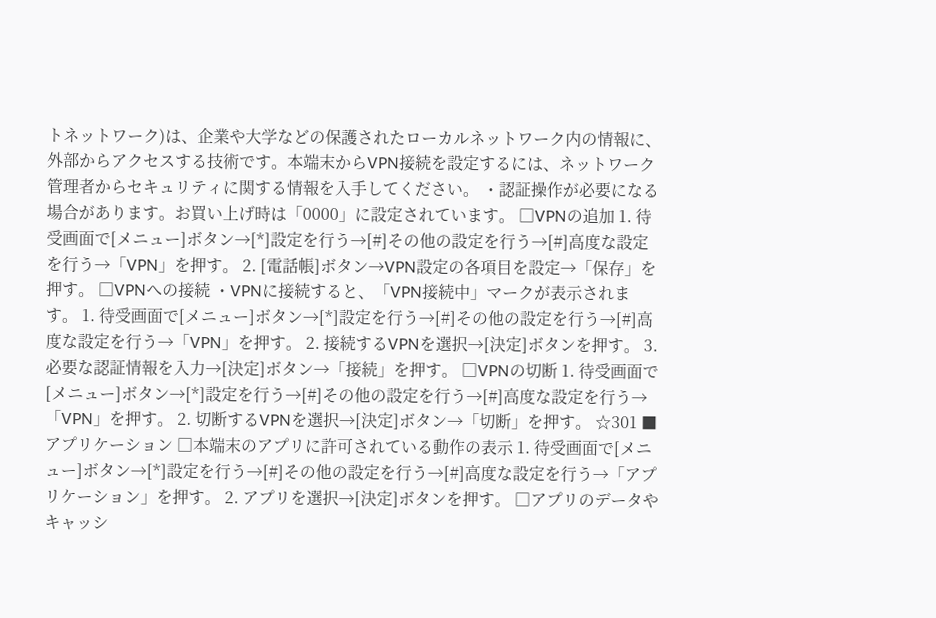トネットワーク)は、企業や大学などの保護されたローカルネットワーク内の情報に、外部からアクセスする技術です。本端末からVPN接続を設定するには、ネットワーク管理者からセキュリティに関する情報を入手してください。 ・認証操作が必要になる場合があります。お買い上げ時は「0000」に設定されています。 □VPNの追加 1. 待受画面で[メニュー]ボタン→[*]設定を行う→[#]その他の設定を行う→[#]高度な設定を行う→「VPN」を押す。 2. [電話帳]ボタン→VPN設定の各項目を設定→「保存」を押す。 □VPNへの接続 ・VPNに接続すると、「VPN接続中」マークが表示されます。 1. 待受画面で[メニュー]ボタン→[*]設定を行う→[#]その他の設定を行う→[#]高度な設定を行う→「VPN」を押す。 2. 接続するVPNを選択→[決定]ボタンを押す。 3. 必要な認証情報を入力→[決定]ボタン→「接続」を押す。 □VPNの切断 1. 待受画面で[メニュー]ボタン→[*]設定を行う→[#]その他の設定を行う→[#]高度な設定を行う→「VPN」を押す。 2. 切断するVPNを選択→[決定]ボタン→「切断」を押す。 ☆301 ■アプリケーション □本端末のアプリに許可されている動作の表示 1. 待受画面で[メニュー]ボタン→[*]設定を行う→[#]その他の設定を行う→[#]高度な設定を行う→「アプリケーション」を押す。 2. アプリを選択→[決定]ボタンを押す。 □アプリのデータやキャッシ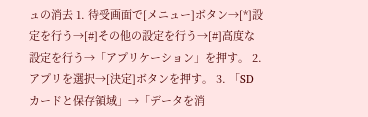ュの消去 1. 待受画面で[メニュー]ボタン→[*]設定を行う→[#]その他の設定を行う→[#]高度な設定を行う→「アプリケーション」を押す。 2. アプリを選択→[決定]ボタンを押す。 3. 「SDカードと保存領域」→「データを消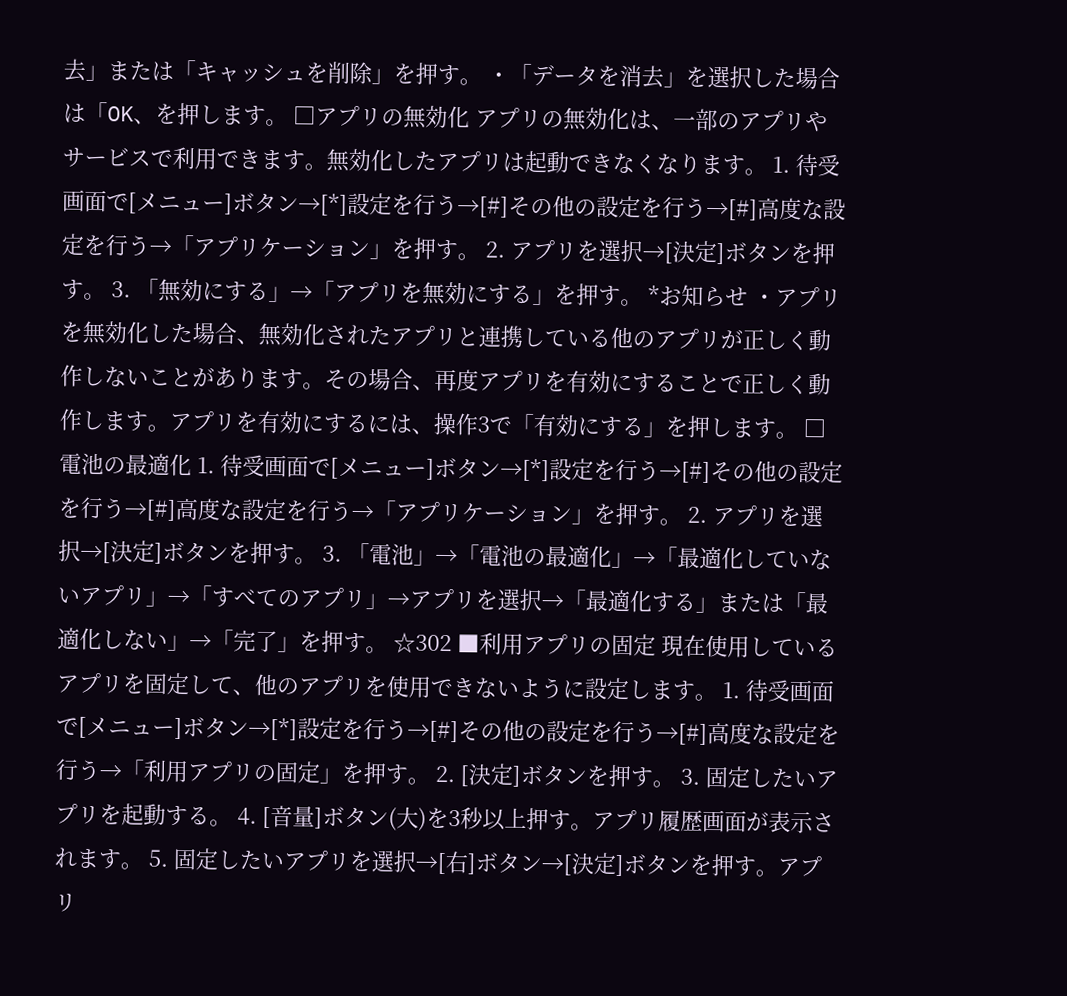去」または「キャッシュを削除」を押す。 ・「データを消去」を選択した場合は「OK、を押します。 □アプリの無効化 アプリの無効化は、一部のアプリやサービスで利用できます。無効化したアプリは起動できなくなります。 1. 待受画面で[メニュー]ボタン→[*]設定を行う→[#]その他の設定を行う→[#]高度な設定を行う→「アプリケーション」を押す。 2. アプリを選択→[決定]ボタンを押す。 3. 「無効にする」→「アプリを無効にする」を押す。 *お知らせ ・アプリを無効化した場合、無効化されたアプリと連携している他のアプリが正しく動作しないことがあります。その場合、再度アプリを有効にすることで正しく動作します。アプリを有効にするには、操作3で「有効にする」を押します。 □電池の最適化 1. 待受画面で[メニュー]ボタン→[*]設定を行う→[#]その他の設定を行う→[#]高度な設定を行う→「アプリケーション」を押す。 2. アプリを選択→[決定]ボタンを押す。 3. 「電池」→「電池の最適化」→「最適化していないアプリ」→「すべてのアプリ」→アプリを選択→「最適化する」または「最適化しない」→「完了」を押す。 ☆302 ■利用アプリの固定 現在使用しているアプリを固定して、他のアプリを使用できないように設定します。 1. 待受画面で[メニュー]ボタン→[*]設定を行う→[#]その他の設定を行う→[#]高度な設定を行う→「利用アプリの固定」を押す。 2. [決定]ボタンを押す。 3. 固定したいアプリを起動する。 4. [音量]ボタン(大)を3秒以上押す。アプリ履歴画面が表示されます。 5. 固定したいアプリを選択→[右]ボタン→[決定]ボタンを押す。アプリ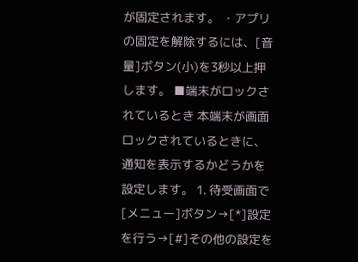が固定されます。 ・アプリの固定を解除するには、[音量]ボタン(小)を3秒以上押します。 ■端末がロックされているとき 本端末が画面ロックされているときに、通知を表示するかどうかを設定します。 1. 待受画面で[メニュー]ボタン→[*]設定を行う→[#]その他の設定を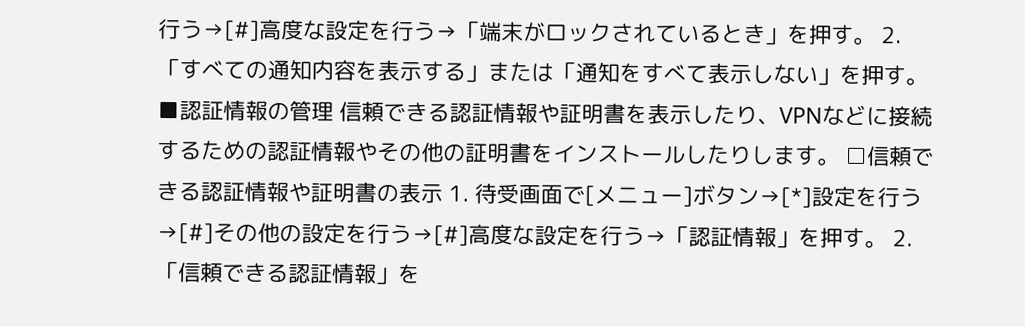行う→[#]高度な設定を行う→「端末がロックされているとき」を押す。 2. 「すべての通知内容を表示する」または「通知をすべて表示しない」を押す。 ■認証情報の管理 信頼できる認証情報や証明書を表示したり、VPNなどに接続するための認証情報やその他の証明書をインストールしたりします。 □信頼できる認証情報や証明書の表示 1. 待受画面で[メニュー]ボタン→[*]設定を行う→[#]その他の設定を行う→[#]高度な設定を行う→「認証情報」を押す。 2. 「信頼できる認証情報」を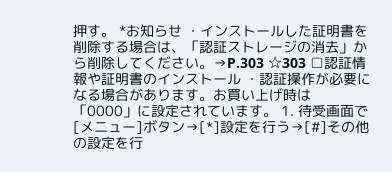押す。 *お知らせ ・インストールした証明書を削除する場合は、「認証ストレージの消去」から削除してください。→P.303 ☆303 □認証情報や証明書のインストール ・認証操作が必要になる場合があります。お買い上げ時は「0000」に設定されています。 1. 待受画面で[メニュー]ボタン→[*]設定を行う→[#]その他の設定を行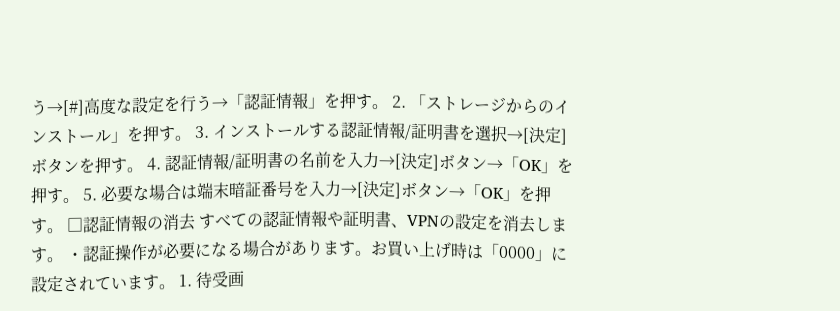う→[#]高度な設定を行う→「認証情報」を押す。 2. 「ストレージからのインストール」を押す。 3. インストールする認証情報/証明書を選択→[決定]ボタンを押す。 4. 認証情報/証明書の名前を入力→[決定]ボタン→「OK」を押す。 5. 必要な場合は端末暗証番号を入力→[決定]ボタン→「OK」を押す。 □認証情報の消去 すべての認証情報や証明書、VPNの設定を消去します。 ・認証操作が必要になる場合があります。お買い上げ時は「0000」に設定されています。 1. 待受画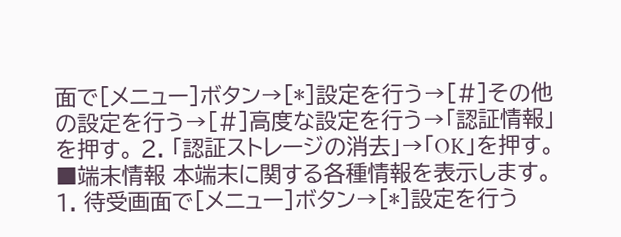面で[メニュー]ボタン→[*]設定を行う→[#]その他の設定を行う→[#]高度な設定を行う→「認証情報」を押す。 2. 「認証ストレージの消去」→「OK」を押す。 ■端末情報 本端末に関する各種情報を表示します。 1. 待受画面で[メニュー]ボタン→[*]設定を行う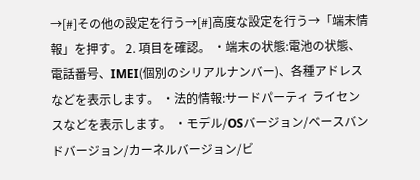→[#]その他の設定を行う→[#]高度な設定を行う→「端末情報」を押す。 2. 項目を確認。 ・端末の状態:電池の状態、電話番号、IMEI(個別のシリアルナンバー)、各種アドレスなどを表示します。 ・法的情報:サードパーティ ライセンスなどを表示します。 ・モデル/OSバージョン/ベースバンドバージョン/カーネルバージョン/ビ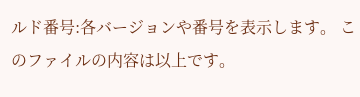ルド番号:各バージョンや番号を表示します。 このファイルの内容は以上です。